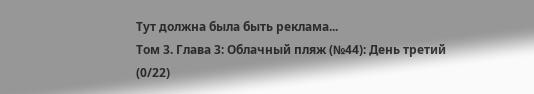Тут должна была быть реклама...
Том 3. Глава 3: Облачный пляж (№44): День третий
(0/22)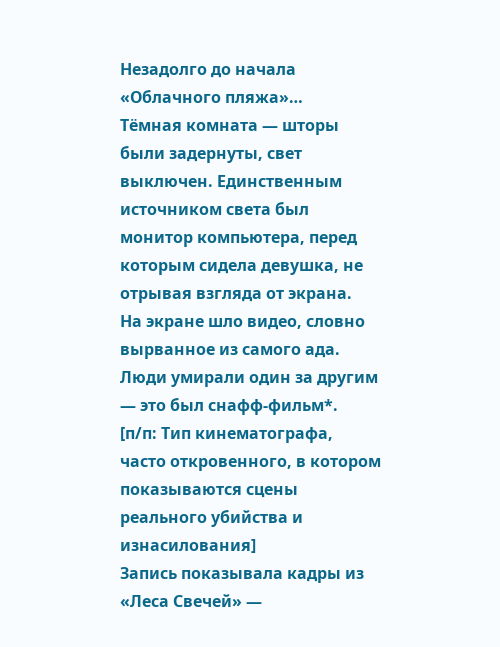Незадолго до начала «Облачного пляжа»…
Тёмная комната — шторы были задернуты, свет выключен. Единственным источником света был монитор компьютера, перед которым сидела девушка, не отрывая взгляда от экрана.
На экране шло видео, словно вырванное из самого ада. Люди умирали один за другим — это был снафф-фильм*.
[п/п: Тип кинематографа, часто откровенного, в котором показываются сцены реального убийства и изнасилования]
Запись показывала кадры из «Леса Свечей» —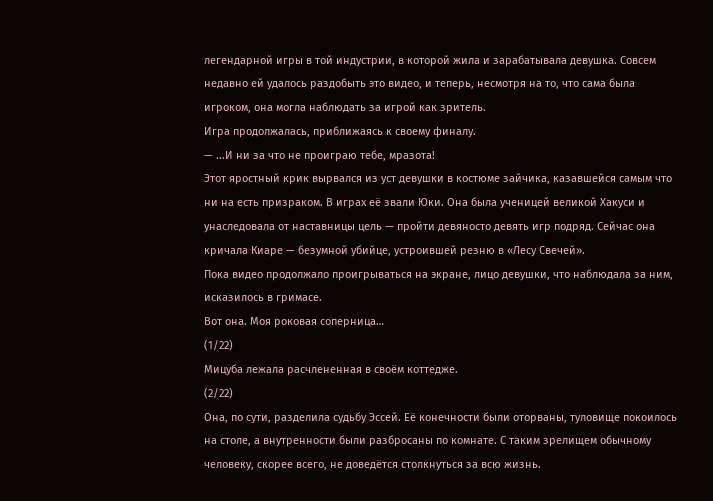легендарной игры в той индустрии, в которой жила и зарабатывала девушка. Совсем недавно ей удалось раздобыть это видео, и теперь, несмотря на то, что сама была игроком, она могла наблюдать за игрой как зритель.
Игра продолжалась, приближаясь к своему финалу.
— ...И ни за что не проиграю тебе, мразота!
Этот яростный крик вырвался из уст девушки в костюме зайчика, казавшейся самым что ни на есть призраком. В играх её звали Юки. Она была ученицей великой Хакуси и унаследовала от наставницы цель — пройти девяносто девять игр подряд. Сейчас она кричала Киаре — безумной убийце, устроившей резню в «Лесу Свечей».
Пока видео продолжало проигрываться на экране, лицо девушки, что наблюдала за ним, исказилось в гримасе.
Вот она. Моя роковая соперница…
(1/22)
Мицуба лежала расчлененная в своём коттедже.
(2/22)
Она, по сути, разделила судьбу Эссей. Её конечности были оторваны, туловище покоилось на столе, а внутренности были разбросаны по комнате. С таким зрелищем обычному человеку, скорее всего, не доведётся столкнуться за всю жизнь.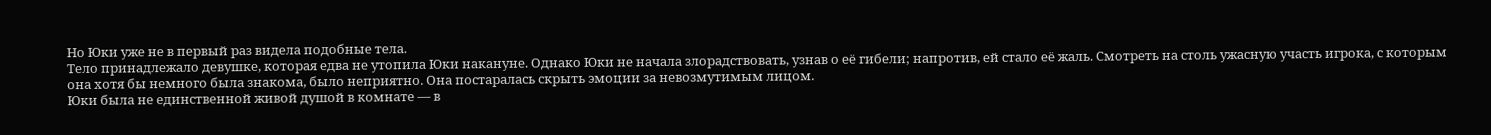Но Юки уже не в первый раз видела подобные тела.
Тело принадлежало девушке, которая едва не утопила Юки накануне. Однако Юки не начала злорадствовать, узнав о её гибели; напротив, ей стало её жаль. Смотреть на столь ужасную участь игрока, с которым она хотя бы немного была знакома, было неприятно. Она постаралась скрыть эмоции за невозмутимым лицом.
Юки была не единственной живой душой в комнате — в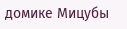домике Мицубы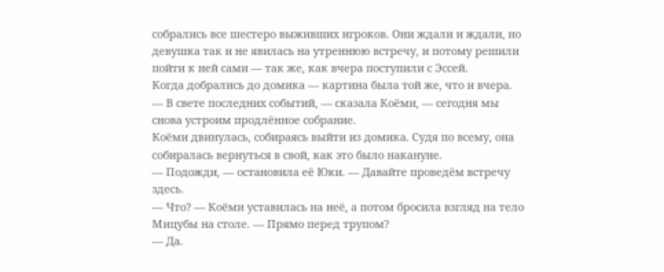собрались все шестеро выживших игроков. Они ждали и ждали, но девушка так и не явилась на утреннюю встречу, и потому решили пойти к ней сами — так же, как вчера поступили с Эссей.
Когда добрались до домика — картина была той же, что и вчера.
— В свете последних событий, — сказала Коёми, — сегодня мы снова устроим продлённое собрание.
Коёми двинулась, собираясь выйти из домика. Судя по всему, она собиралась вернуться в свой, как это было накануне.
— Подожди, — остановила её Юки. — Давайте проведём встречу здесь.
— Что? — Коёми уставилась на неё, а потом бросила взгляд на тело Мицубы на столе. — Прямо перед трупом?
— Да.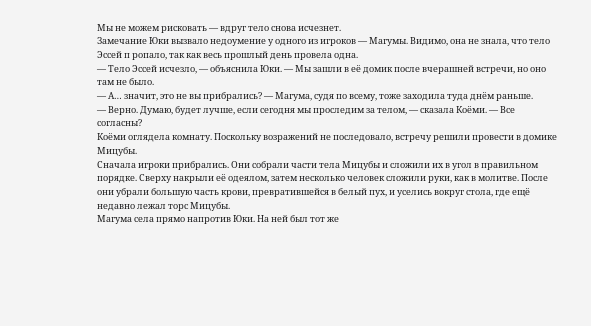Мы не можем рисковать — вдруг тело снова исчезнет.
Замечание Юки вызвало недоумение у одного из игроков — Магумы. Видимо, она не знала, что тело Эссей п ропало, так как весь прошлый день провела одна.
— Тело Эссей исчезло, — объяснила Юки. — Мы зашли в её домик после вчерашней встречи, но оно там не было.
— А… значит, это не вы прибрались? — Магума, судя по всему, тоже заходила туда днём раньше.
— Верно. Думаю, будет лучше, если сегодня мы проследим за телом, — сказала Коёми. — Все согласны?
Коёми оглядела комнату. Поскольку возражений не последовало, встречу решили провести в домике Мицубы.
Сначала игроки прибрались. Они собрали части тела Мицубы и сложили их в угол в правильном порядке. Сверху накрыли её одеялом, затем несколько человек сложили руки, как в молитве. После они убрали большую часть крови, превратившейся в белый пух, и уселись вокруг стола, где ещё недавно лежал торс Мицубы.
Магума села прямо напротив Юки. На ней был тот же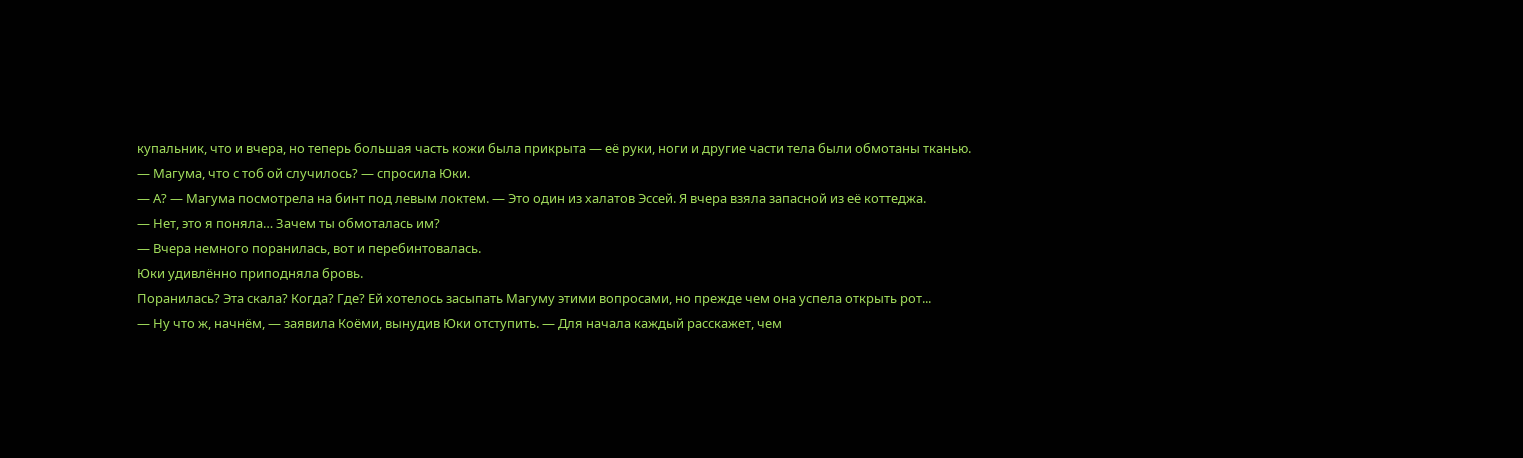купальник, что и вчера, но теперь большая часть кожи была прикрыта — её руки, ноги и другие части тела были обмотаны тканью.
— Магума, что с тоб ой случилось? — спросила Юки.
— А? — Магума посмотрела на бинт под левым локтем. — Это один из халатов Эссей. Я вчера взяла запасной из её коттеджа.
— Нет, это я поняла… Зачем ты обмоталась им?
— Вчера немного поранилась, вот и перебинтовалась.
Юки удивлённо приподняла бровь.
Поранилась? Эта скала? Когда? Где? Ей хотелось засыпать Магуму этими вопросами, но прежде чем она успела открыть рот...
— Ну что ж, начнём, — заявила Коёми, вынудив Юки отступить. — Для начала каждый расскажет, чем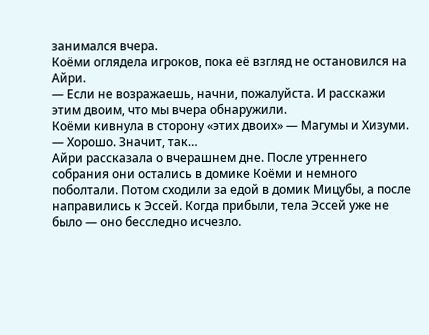занимался вчера.
Коёми оглядела игроков, пока её взгляд не остановился на Айри.
— Если не возражаешь, начни, пожалуйста. И расскажи этим двоим, что мы вчера обнаружили.
Коёми кивнула в сторону «этих двоих» — Магумы и Хизуми.
— Хорошо. Значит, так…
Айри рассказала о вчерашнем дне. После утреннего собрания они остались в домике Коёми и немного поболтали. Потом сходили за едой в домик Мицубы, а после направились к Эссей. Когда прибыли, тела Эссей уже не было — оно бесследно исчезло.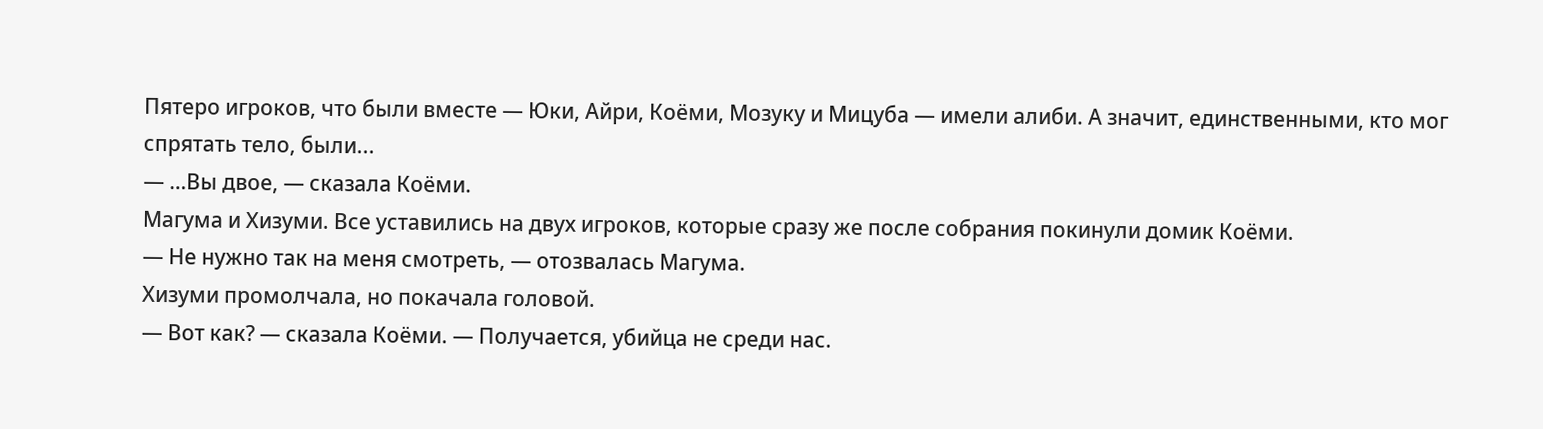Пятеро игроков, что были вместе — Юки, Айри, Коёми, Мозуку и Мицуба — имели алиби. А значит, единственными, кто мог спрятать тело, были...
— …Вы двое, — сказала Коёми.
Магума и Хизуми. Все уставились на двух игроков, которые сразу же после собрания покинули домик Коёми.
— Не нужно так на меня смотреть, — отозвалась Магума.
Хизуми промолчала, но покачала головой.
— Вот как? — сказала Коёми. — Получается, убийца не среди нас.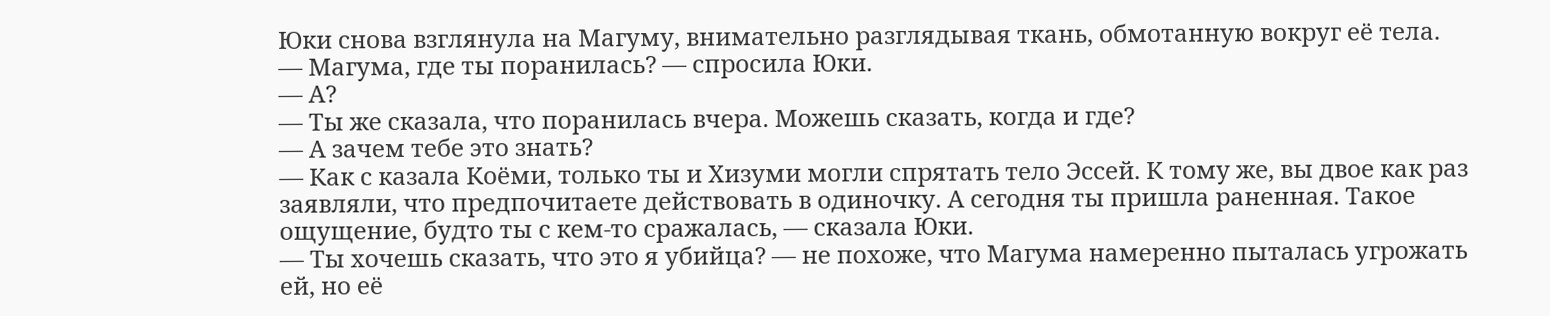Юки снова взглянула на Магуму, внимательно разглядывая ткань, обмотанную вокруг её тела.
— Магума, где ты поранилась? — спросила Юки.
— А?
— Ты же сказала, что поранилась вчера. Можешь сказать, когда и где?
— А зачем тебе это знать?
— Как с казала Коёми, только ты и Хизуми могли спрятать тело Эссей. К тому же, вы двое как раз заявляли, что предпочитаете действовать в одиночку. А сегодня ты пришла раненная. Такое ощущение, будто ты с кем-то сражалась, — сказала Юки.
— Ты хочешь сказать, что это я убийца? — не похоже, что Магума намеренно пыталась угрожать ей, но её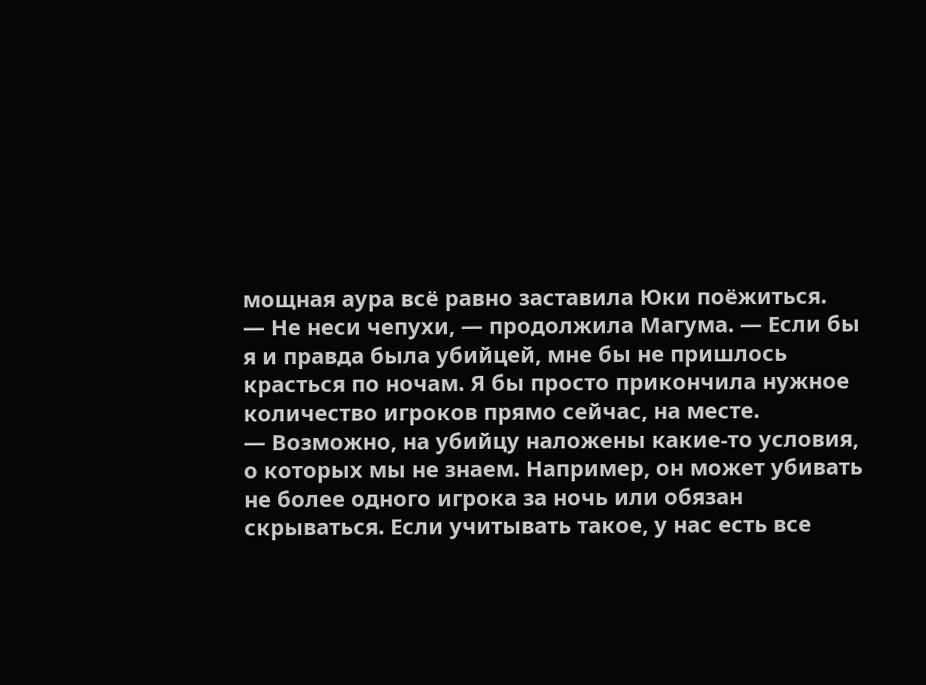мощная аура всё равно заставила Юки поёжиться.
— Не неси чепухи, — продолжила Магума. — Если бы я и правда была убийцей, мне бы не пришлось красться по ночам. Я бы просто прикончила нужное количество игроков прямо сейчас, на месте.
— Возможно, на убийцу наложены какие-то условия, о которых мы не знаем. Например, он может убивать не более одного игрока за ночь или обязан скрываться. Если учитывать такое, у нас есть все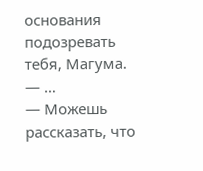основания подозревать тебя, Магума.
— …
— Можешь рассказать, что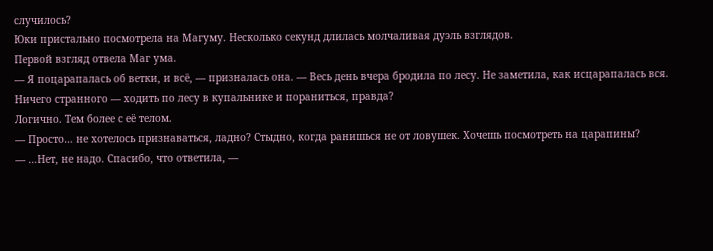случилось?
Юки пристально посмотрела на Магуму. Несколько секунд длилась молчаливая дуэль взглядов.
Первой взгляд отвела Маг ума.
— Я поцарапалась об ветки, и всё, — призналась она. — Весь день вчера бродила по лесу. Не заметила, как исцарапалась вся. Ничего странного — ходить по лесу в купальнике и пораниться, правда?
Логично. Тем более с её телом.
— Просто… не хотелось признаваться, ладно? Стыдно, когда ранишься не от ловушек. Хочешь посмотреть на царапины?
— …Нет, не надо. Спасибо, что ответила, —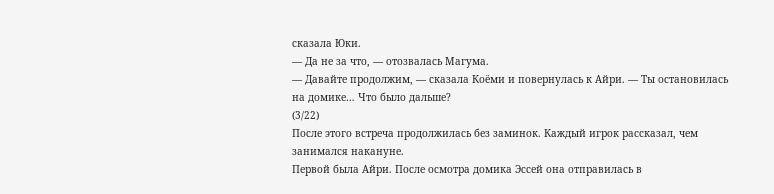сказала Юки.
— Да не за что, — отозвалась Магума.
— Давайте продолжим, — сказала Коёми и повернулась к Айри. — Ты остановилась на домике… Что было дальше?
(3/22)
После этого встреча продолжилась без заминок. Каждый игрок рассказал, чем занимался накануне.
Первой была Айри. После осмотра домика Эссей она отправилась в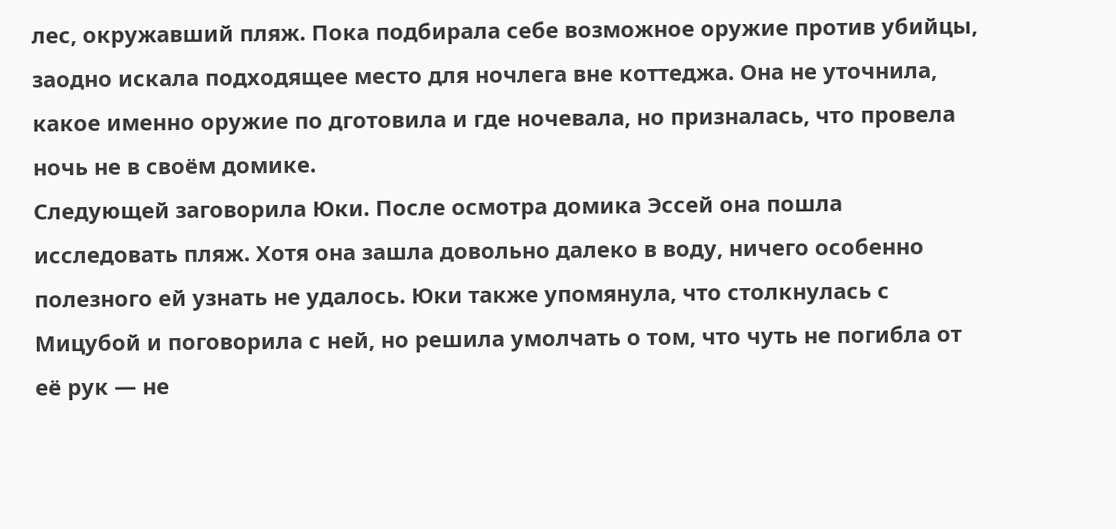лес, окружавший пляж. Пока подбирала себе возможное оружие против убийцы, заодно искала подходящее место для ночлега вне коттеджа. Она не уточнила, какое именно оружие по дготовила и где ночевала, но призналась, что провела ночь не в своём домике.
Следующей заговорила Юки. После осмотра домика Эссей она пошла исследовать пляж. Хотя она зашла довольно далеко в воду, ничего особенно полезного ей узнать не удалось. Юки также упомянула, что столкнулась с Мицубой и поговорила с ней, но решила умолчать о том, что чуть не погибла от её рук — не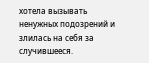хотела вызывать ненужных подозрений и злилась на себя за случившееся.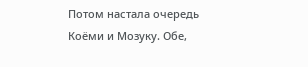Потом настала очередь Коёми и Мозуку. Обе,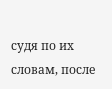судя по их словам, после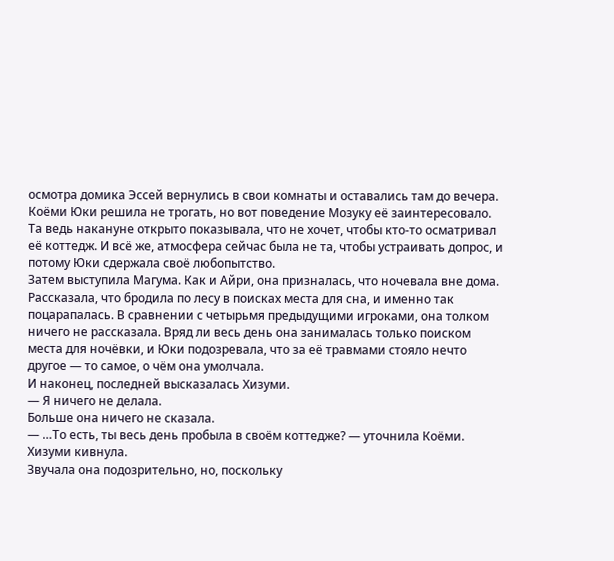осмотра домика Эссей вернулись в свои комнаты и оставались там до вечера.
Коёми Юки решила не трогать, но вот поведение Мозуку её заинтересовало. Та ведь накануне открыто показывала, что не хочет, чтобы кто-то осматривал её коттедж. И всё же, атмосфера сейчас была не та, чтобы устраивать допрос, и потому Юки сдержала своё любопытство.
Затем выступила Магума. Как и Айри, она призналась, что ночевала вне дома. Рассказала, что бродила по лесу в поисках места для сна, и именно так поцарапалась. В сравнении с четырьмя предыдущими игроками, она толком ничего не рассказала. Вряд ли весь день она занималась только поиском места для ночёвки, и Юки подозревала, что за её травмами стояло нечто другое — то самое, о чём она умолчала.
И наконец, последней высказалась Хизуми.
— Я ничего не делала.
Больше она ничего не сказала.
— …То есть, ты весь день пробыла в своём коттедже? — уточнила Коёми.
Хизуми кивнула.
Звучала она подозрительно, но, поскольку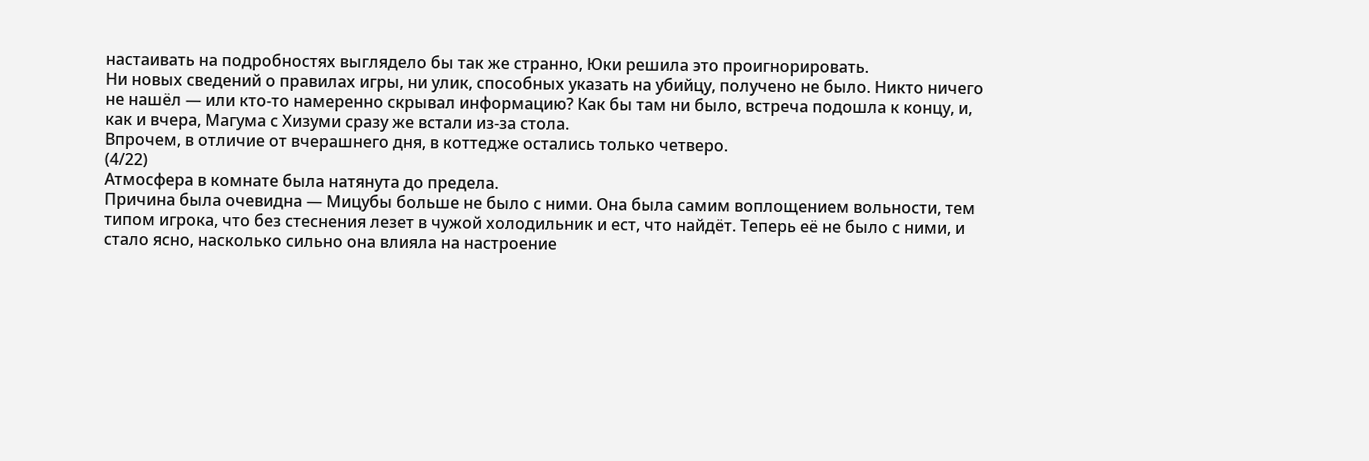настаивать на подробностях выглядело бы так же странно, Юки решила это проигнорировать.
Ни новых сведений о правилах игры, ни улик, способных указать на убийцу, получено не было. Никто ничего не нашёл — или кто-то намеренно скрывал информацию? Как бы там ни было, встреча подошла к концу, и, как и вчера, Магума с Хизуми сразу же встали из-за стола.
Впрочем, в отличие от вчерашнего дня, в коттедже остались только четверо.
(4/22)
Атмосфера в комнате была натянута до предела.
Причина была очевидна — Мицубы больше не было с ними. Она была самим воплощением вольности, тем типом игрока, что без стеснения лезет в чужой холодильник и ест, что найдёт. Теперь её не было с ними, и стало ясно, насколько сильно она влияла на настроение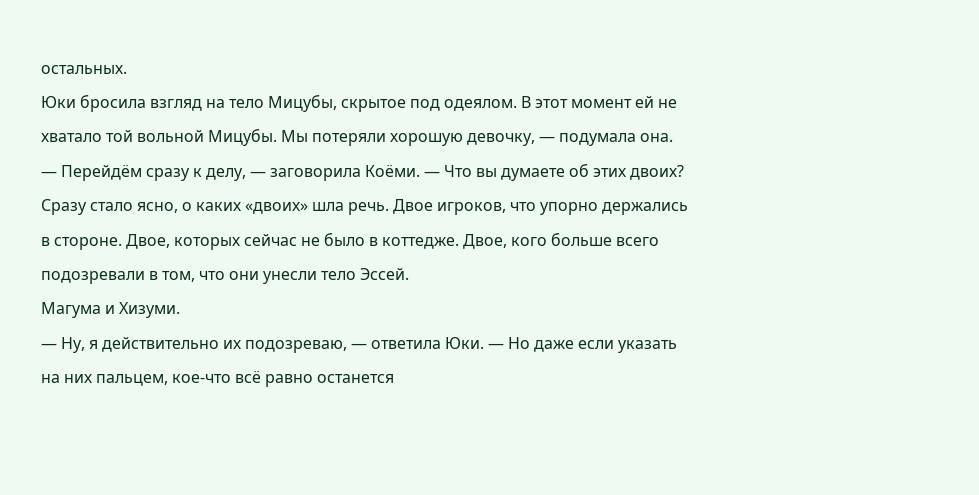остальных.
Юки бросила взгляд на тело Мицубы, скрытое под одеялом. В этот момент ей не хватало той вольной Мицубы. Мы потеряли хорошую девочку, — подумала она.
— Перейдём сразу к делу, — заговорила Коёми. — Что вы думаете об этих двоих?
Сразу стало ясно, о каких «двоих» шла речь. Двое игроков, что упорно держались в стороне. Двое, которых сейчас не было в коттедже. Двое, кого больше всего подозревали в том, что они унесли тело Эссей.
Магума и Хизуми.
— Ну, я действительно их подозреваю, — ответила Юки. — Но даже если указать на них пальцем, кое-что всё равно останется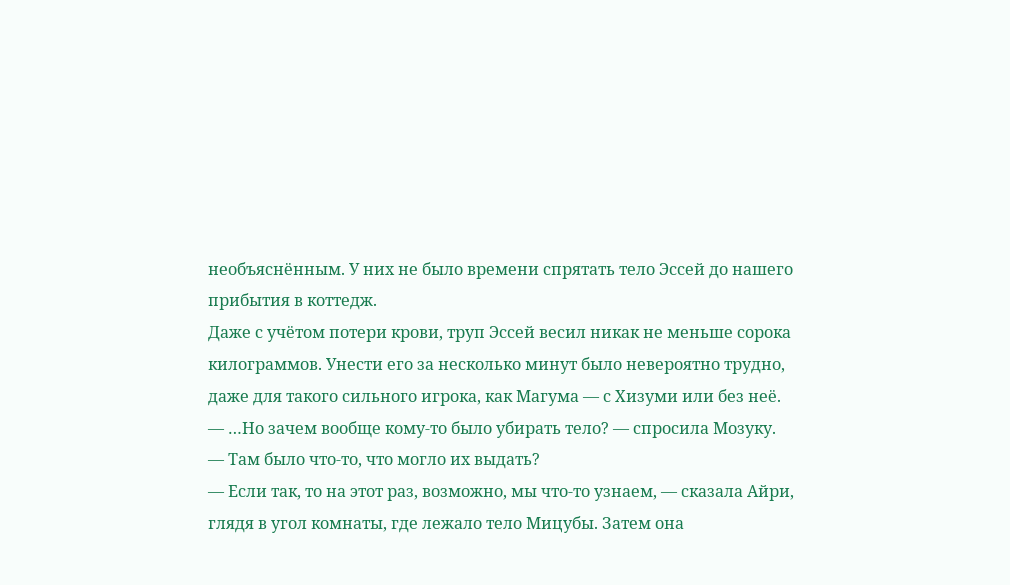необъяснённым. У них не было времени спрятать тело Эссей до нашего прибытия в коттедж.
Даже с учётом потери крови, труп Эссей весил никак не меньше сорока килограммов. Унести его за несколько минут было невероятно трудно, даже для такого сильного игрока, как Магума — с Хизуми или без неё.
— …Но зачем вообще кому-то было убирать тело? — спросила Мозуку. — Там было что-то, что могло их выдать?
— Если так, то на этот раз, возможно, мы что-то узнаем, — сказала Айри, глядя в угол комнаты, где лежало тело Мицубы. Затем она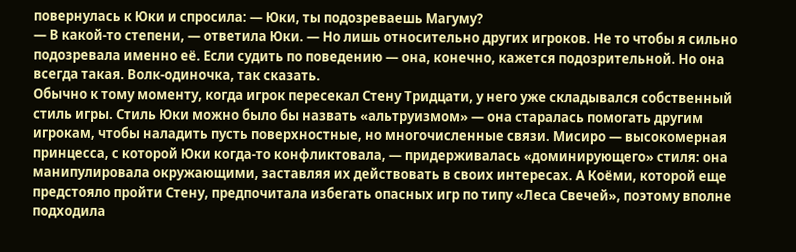повернулась к Юки и спросила: — Юки, ты подозреваешь Магуму?
— В какой-то степени, — ответила Юки. — Но лишь относительно других игроков. Не то чтобы я сильно подозревала именно её. Если судить по поведению — она, конечно, кажется подозрительной. Но она всегда такая. Волк-одиночка, так сказать.
Обычно к тому моменту, когда игрок пересекал Стену Тридцати, у него уже складывался собственный стиль игры. Стиль Юки можно было бы назвать «альтруизмом» — она старалась помогать другим игрокам, чтобы наладить пусть поверхностные, но многочисленные связи. Мисиро — высокомерная принцесса, с которой Юки когда-то конфликтовала, — придерживалась «доминирующего» стиля: она манипулировала окружающими, заставляя их действовать в своих интересах. А Коёми, которой еще предстояло пройти Стену, предпочитала избегать опасных игр по типу «Леса Свечей», поэтому вполне подходила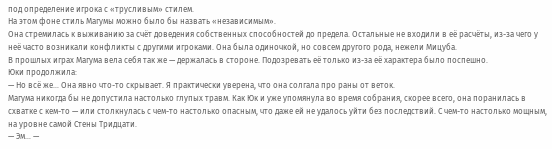под определение игрока с «трусливым» стилем.
На этом фоне стиль Магумы можно было бы назвать «независимым».
Она стремилась к выживанию за счёт доведения собственных способностей до предела. Остальные не входили в её расчёты, из-за чего у неё часто возникали конфликты с другими игроками. Она была одиночкой, но совсем другого рода, нежели Мицуба.
В прошлых играх Магума вела себя так же — держалась в стороне. Подозревать её только из-за её характера было поспешно.
Юки продолжила:
— Но всё же… Она явно что-то скрывает. Я практически уверена, что она солгала про раны от веток.
Магума никогда бы не допустила настолько глупых травм. Как Юк и уже упомянула во время собрания, скорее всего, она поранилась в схватке с кем-то — или столкнулась с чем-то настолько опасным, что даже ей не удалось уйти без последствий. С чем-то настолько мощным, на уровне самой Стены Тридцати.
— Эм… —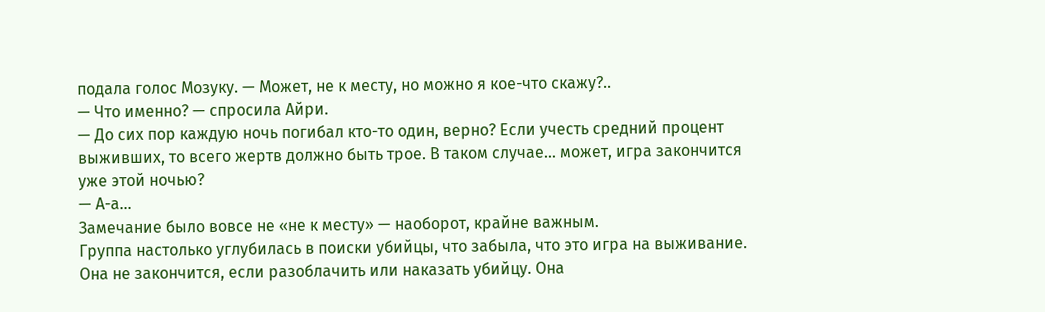подала голос Мозуку. — Может, не к месту, но можно я кое-что скажу?..
— Что именно? — спросила Айри.
— До сих пор каждую ночь погибал кто-то один, верно? Если учесть средний процент выживших, то всего жертв должно быть трое. В таком случае… может, игра закончится уже этой ночью?
— А-а…
Замечание было вовсе не «не к месту» — наоборот, крайне важным.
Группа настолько углубилась в поиски убийцы, что забыла, что это игра на выживание. Она не закончится, если разоблачить или наказать убийцу. Она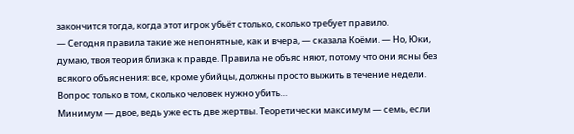закончится тогда, когда этот игрок убьёт столько, сколько требует правило.
— Сегодня правила такие же непонятные, как и вчера, — сказала Коёми. — Но, Юки, думаю, твоя теория близка к правде. Правила не объяс няют, потому что они ясны без всякого объяснения: все, кроме убийцы, должны просто выжить в течение недели. Вопрос только в том, сколько человек нужно убить…
Минимум — двое, ведь уже есть две жертвы. Теоретически максимум — семь, если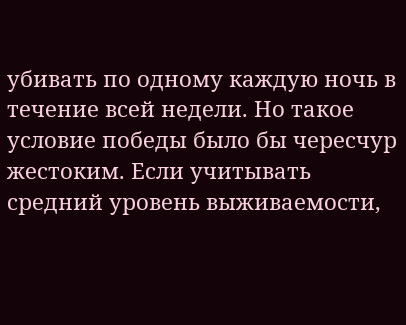убивать по одному каждую ночь в течение всей недели. Но такое условие победы было бы чересчур жестоким. Если учитывать средний уровень выживаемости,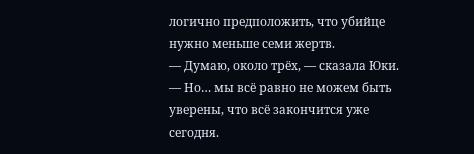логично предположить, что убийце нужно меньше семи жертв.
— Думаю, около трёх, — сказала Юки. — Но… мы всё равно не можем быть уверены, что всё закончится уже сегодня.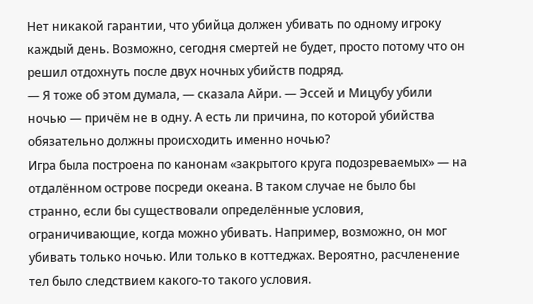Нет никакой гарантии, что убийца должен убивать по одному игроку каждый день. Возможно, сегодня смертей не будет, просто потому что он решил отдохнуть после двух ночных убийств подряд.
— Я тоже об этом думала, — сказала Айри. — Эссей и Мицубу убили ночью — причём не в одну. А есть ли причина, по которой убийства обязательно должны происходить именно ночью?
Игра была построена по канонам «закрытого круга подозреваемых» — на отдалённом острове посреди океана. В таком случае не было бы странно, если бы существовали определённые условия, ограничивающие, когда можно убивать. Например, возможно, он мог убивать только ночью. Или только в коттеджах. Вероятно, расчленение тел было следствием какого-то такого условия.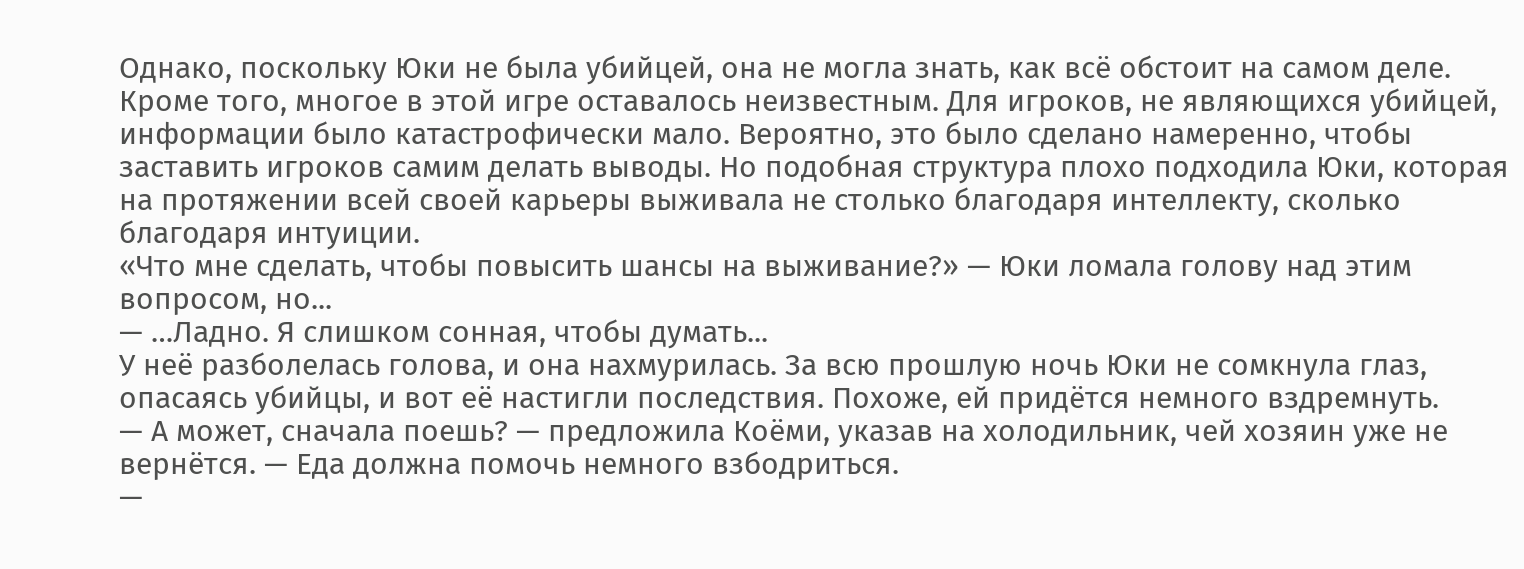Однако, поскольку Юки не была убийцей, она не могла знать, как всё обстоит на самом деле.
Кроме того, многое в этой игре оставалось неизвестным. Для игроков, не являющихся убийцей, информации было катастрофически мало. Вероятно, это было сделано намеренно, чтобы заставить игроков самим делать выводы. Но подобная структура плохо подходила Юки, которая на протяжении всей своей карьеры выживала не столько благодаря интеллекту, сколько благодаря интуиции.
«Что мне сделать, чтобы повысить шансы на выживание?» — Юки ломала голову над этим вопросом, но...
— …Ладно. Я слишком сонная, чтобы думать...
У неё разболелась голова, и она нахмурилась. За всю прошлую ночь Юки не сомкнула глаз, опасаясь убийцы, и вот её настигли последствия. Похоже, ей придётся немного вздремнуть.
— А может, сначала поешь? — предложила Коёми, указав на холодильник, чей хозяин уже не вернётся. — Еда должна помочь немного взбодриться.
—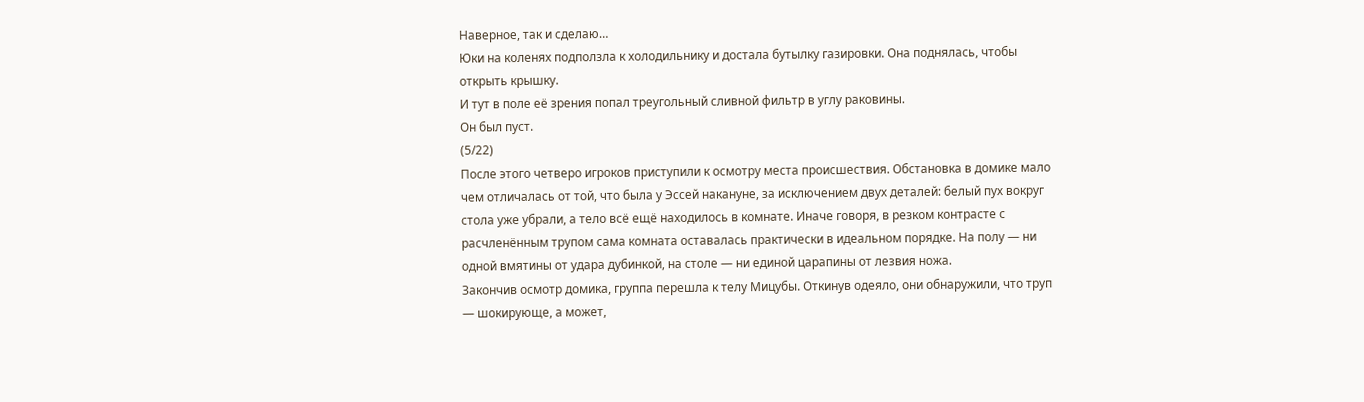Наверное, так и сделаю…
Юки на коленях подползла к холодильнику и достала бутылку газировки. Она поднялась, чтобы открыть крышку.
И тут в поле её зрения попал треугольный сливной фильтр в углу раковины.
Он был пуст.
(5/22)
После этого четверо игроков приступили к осмотру места происшествия. Обстановка в домике мало чем отличалась от той, что была у Эссей накануне, за исключением двух деталей: белый пух вокруг стола уже убрали, а тело всё ещё находилось в комнате. Иначе говоря, в резком контрасте с расчленённым трупом сама комната оставалась практически в идеальном порядке. На полу — ни одной вмятины от удара дубинкой, на столе — ни единой царапины от лезвия ножа.
Закончив осмотр домика, группа перешла к телу Мицубы. Откинув одеяло, они обнаружили, что труп — шокирующе, а может,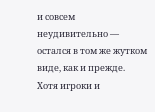и совсем неудивительно — остался в том же жутком виде, как и прежде. Хотя игроки и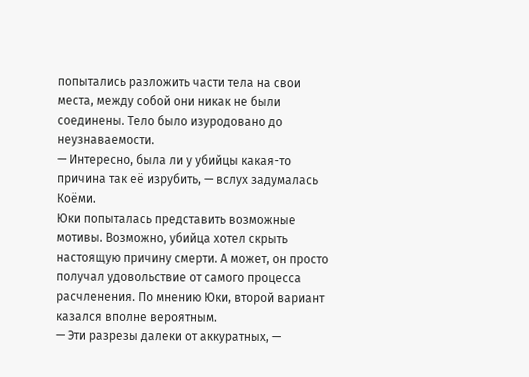попытались разложить части тела на свои места, между собой они никак не были соединены. Тело было изуродовано до неузнаваемости.
— Интересно, была ли у убийцы какая-то причина так её изрубить, — вслух задумалась Коёми.
Юки попыталась представить возможные мотивы. Возможно, убийца хотел скрыть настоящую причину смерти. А может, он просто получал удовольствие от самого процесса расчленения. По мнению Юки, второй вариант казался вполне вероятным.
— Эти разрезы далеки от аккуратных, —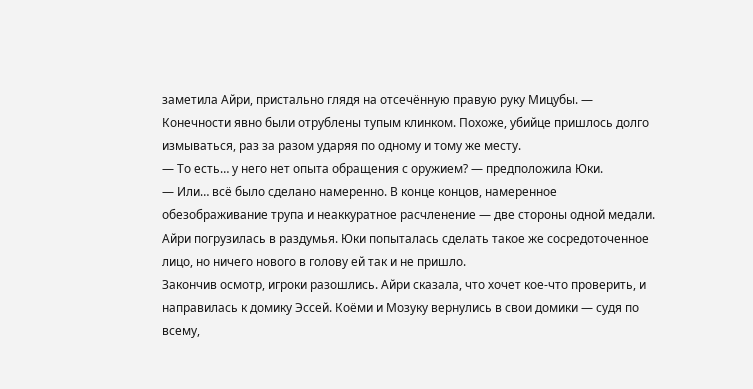заметила Айри, пристально глядя на отсечённую правую руку Мицубы. — Конечности явно были отрублены тупым клинком. Похоже, убийце пришлось долго измываться, раз за разом ударяя по одному и тому же месту.
— То есть… у него нет опыта обращения с оружием? — предположила Юки.
— Или… всё было сделано намеренно. В конце концов, намеренное обезображивание трупа и неаккуратное расчленение — две стороны одной медали.
Айри погрузилась в раздумья. Юки попыталась сделать такое же сосредоточенное лицо, но ничего нового в голову ей так и не пришло.
Закончив осмотр, игроки разошлись. Айри сказала, что хочет кое-что проверить, и направилась к домику Эссей. Коёми и Мозуку вернулись в свои домики — судя по всему,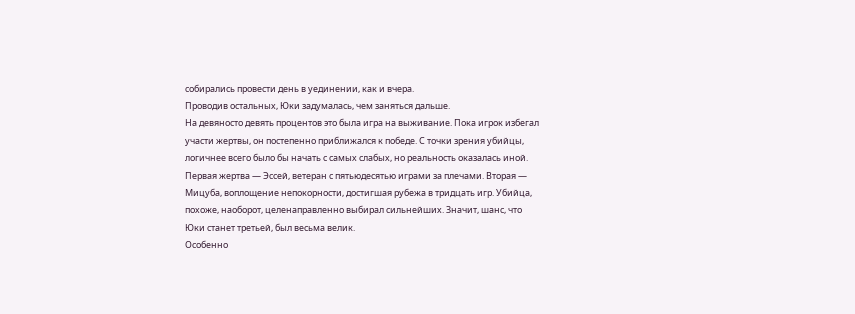собирались провести день в уединении, как и вчера.
Проводив остальных, Юки задумалась, чем заняться дальше.
На девяносто девять процентов это была игра на выживание. Пока игрок избегал участи жертвы, он постепенно приближался к победе. С точки зрения убийцы, логичнее всего было бы начать с самых слабых, но реальность оказалась иной. Первая жертва — Эссей, ветеран с пятьюдесятью играми за плечами. Вторая — Мицуба, воплощение непокорности, достигшая рубежа в тридцать игр. Убийца, похоже, наоборот, целенаправленно выбирал сильнейших. Значит, шанс, что Юки станет третьей, был весьма велик.
Особенно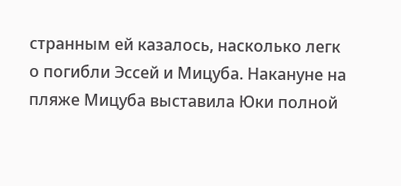странным ей казалось, насколько легк о погибли Эссей и Мицуба. Накануне на пляже Мицуба выставила Юки полной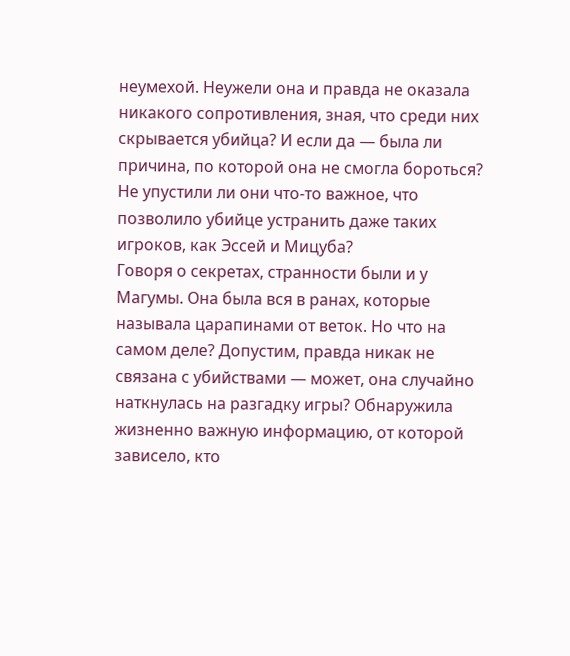неумехой. Неужели она и правда не оказала никакого сопротивления, зная, что среди них скрывается убийца? И если да — была ли причина, по которой она не смогла бороться? Не упустили ли они что-то важное, что позволило убийце устранить даже таких игроков, как Эссей и Мицуба?
Говоря о секретах, странности были и у Магумы. Она была вся в ранах, которые называла царапинами от веток. Но что на самом деле? Допустим, правда никак не связана с убийствами — может, она случайно наткнулась на разгадку игры? Обнаружила жизненно важную информацию, от которой зависело, кто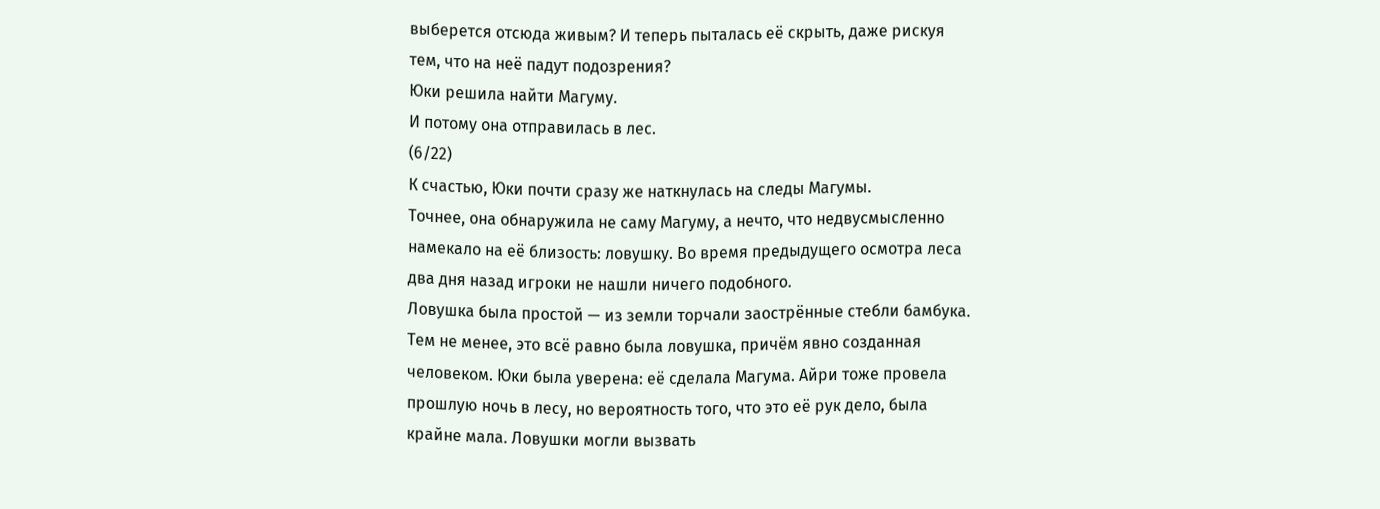выберется отсюда живым? И теперь пыталась её скрыть, даже рискуя тем, что на неё падут подозрения?
Юки решила найти Магуму.
И потому она отправилась в лес.
(6/22)
К счастью, Юки почти сразу же наткнулась на следы Магумы.
Точнее, она обнаружила не саму Магуму, а нечто, что недвусмысленно намекало на её близость: ловушку. Во время предыдущего осмотра леса два дня назад игроки не нашли ничего подобного.
Ловушка была простой — из земли торчали заострённые стебли бамбука. Тем не менее, это всё равно была ловушка, причём явно созданная человеком. Юки была уверена: её сделала Магума. Айри тоже провела прошлую ночь в лесу, но вероятность того, что это её рук дело, была крайне мала. Ловушки могли вызвать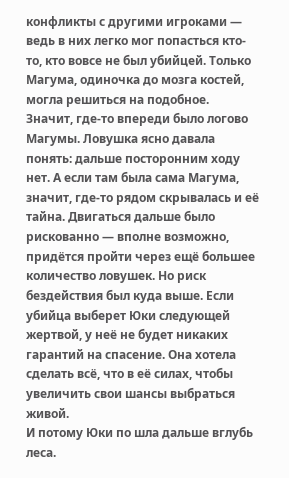конфликты с другими игроками — ведь в них легко мог попасться кто-то, кто вовсе не был убийцей. Только Магума, одиночка до мозга костей, могла решиться на подобное.
Значит, где-то впереди было логово Магумы. Ловушка ясно давала понять: дальше посторонним ходу нет. А если там была сама Магума, значит, где-то рядом скрывалась и её тайна. Двигаться дальше было рискованно — вполне возможно, придётся пройти через ещё большее количество ловушек. Но риск бездействия был куда выше. Если убийца выберет Юки следующей жертвой, у неё не будет никаких гарантий на спасение. Она хотела сделать всё, что в её силах, чтобы увеличить свои шансы выбраться живой.
И потому Юки по шла дальше вглубь леса.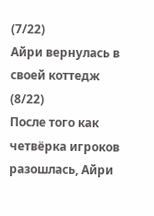(7/22)
Айри вернулась в своей коттедж
(8/22)
После того как четвёрка игроков разошлась, Айри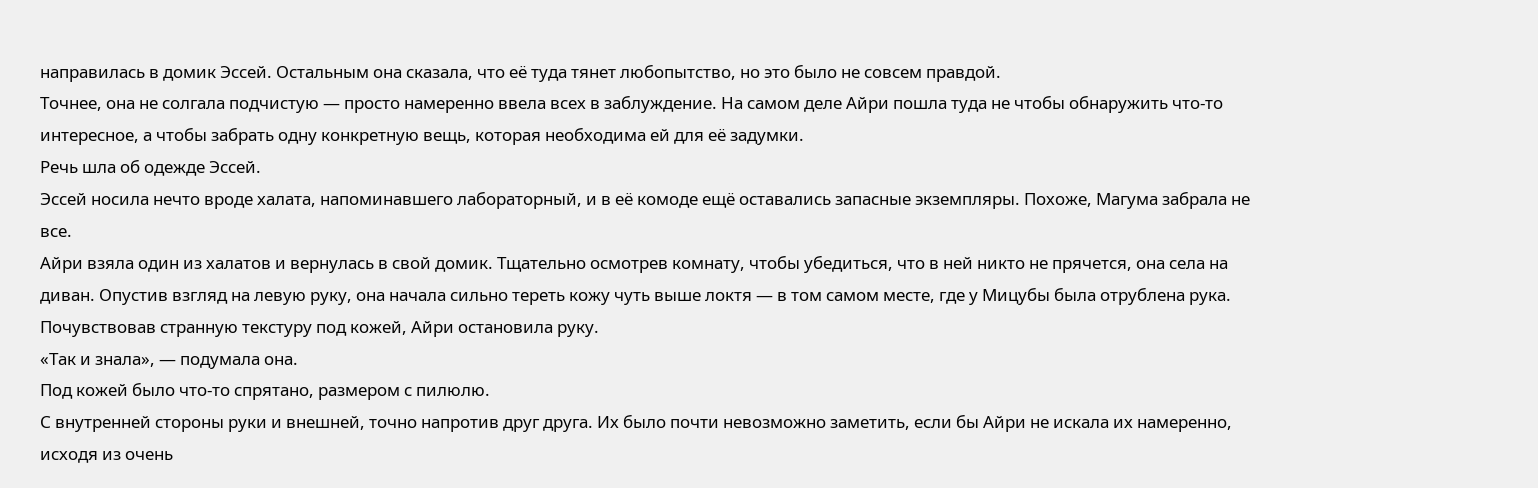направилась в домик Эссей. Остальным она сказала, что её туда тянет любопытство, но это было не совсем правдой.
Точнее, она не солгала подчистую — просто намеренно ввела всех в заблуждение. На самом деле Айри пошла туда не чтобы обнаружить что-то интересное, а чтобы забрать одну конкретную вещь, которая необходима ей для её задумки.
Речь шла об одежде Эссей.
Эссей носила нечто вроде халата, напоминавшего лабораторный, и в её комоде ещё оставались запасные экземпляры. Похоже, Магума забрала не все.
Айри взяла один из халатов и вернулась в свой домик. Тщательно осмотрев комнату, чтобы убедиться, что в ней никто не прячется, она села на диван. Опустив взгляд на левую руку, она начала сильно тереть кожу чуть выше локтя — в том самом месте, где у Мицубы была отрублена рука.
Почувствовав странную текстуру под кожей, Айри остановила руку.
«Так и знала», — подумала она.
Под кожей было что-то спрятано, размером с пилюлю.
С внутренней стороны руки и внешней, точно напротив друг друга. Их было почти невозможно заметить, если бы Айри не искала их намеренно, исходя из очень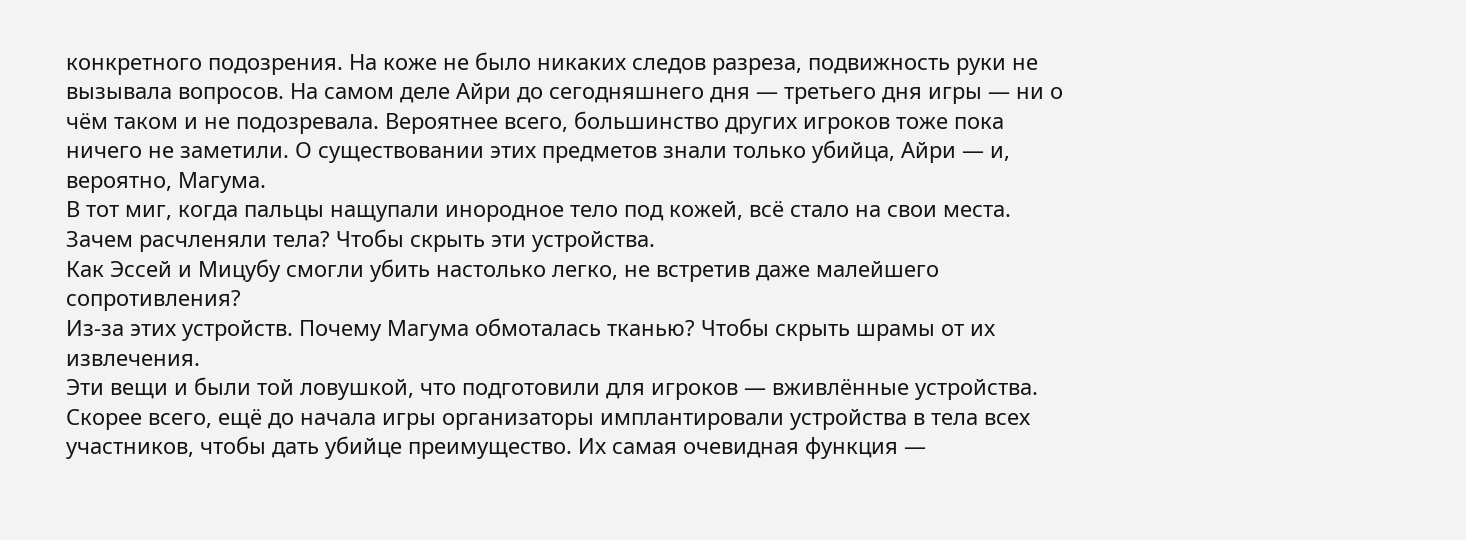конкретного подозрения. На коже не было никаких следов разреза, подвижность руки не вызывала вопросов. На самом деле Айри до сегодняшнего дня — третьего дня игры — ни о чём таком и не подозревала. Вероятнее всего, большинство других игроков тоже пока ничего не заметили. О существовании этих предметов знали только убийца, Айри — и, вероятно, Магума.
В тот миг, когда пальцы нащупали инородное тело под кожей, всё стало на свои места. Зачем расчленяли тела? Чтобы скрыть эти устройства.
Как Эссей и Мицубу смогли убить настолько легко, не встретив даже малейшего сопротивления?
Из-за этих устройств. Почему Магума обмоталась тканью? Чтобы скрыть шрамы от их извлечения.
Эти вещи и были той ловушкой, что подготовили для игроков — вживлённые устройства.
Скорее всего, ещё до начала игры организаторы имплантировали устройства в тела всех участников, чтобы дать убийце преимущество. Их самая очевидная функция —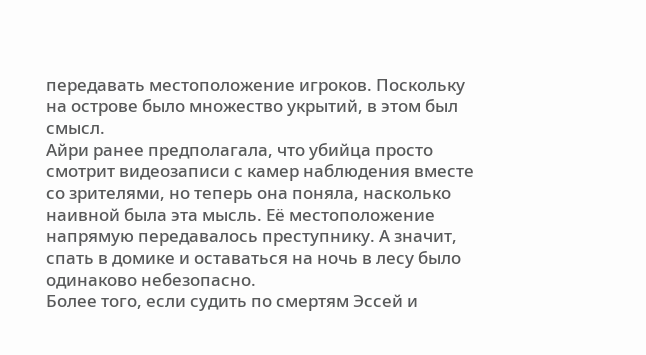передавать местоположение игроков. Поскольку на острове было множество укрытий, в этом был смысл.
Айри ранее предполагала, что убийца просто смотрит видеозаписи с камер наблюдения вместе со зрителями, но теперь она поняла, насколько наивной была эта мысль. Её местоположение напрямую передавалось преступнику. А значит, спать в домике и оставаться на ночь в лесу было одинаково небезопасно.
Более того, если судить по смертям Эссей и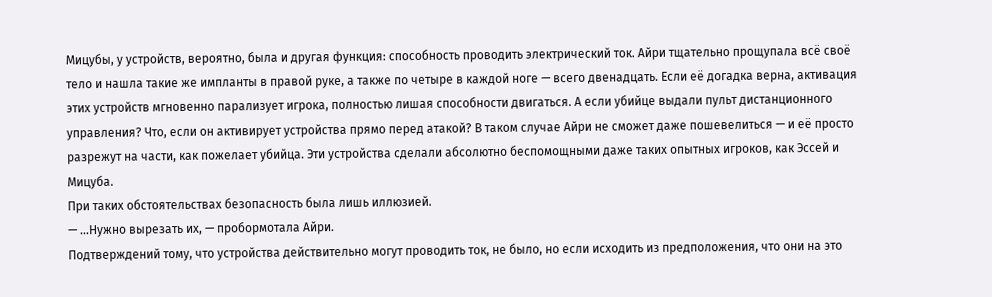Мицубы, у устройств, вероятно, была и другая функция: способность проводить электрический ток. Айри тщательно прощупала всё своё тело и нашла такие же импланты в правой руке, а также по четыре в каждой ноге — всего двенадцать. Если её догадка верна, активация этих устройств мгновенно парализует игрока, полностью лишая способности двигаться. А если убийце выдали пульт дистанционного управления? Что, если он активирует устройства прямо перед атакой? В таком случае Айри не сможет даже пошевелиться — и её просто разрежут на части, как пожелает убийца. Эти устройства сделали абсолютно беспомощными даже таких опытных игроков, как Эссей и Мицуба.
При таких обстоятельствах безопасность была лишь иллюзией.
— …Нужно вырезать их, — пробормотала Айри.
Подтверждений тому, что устройства действительно могут проводить ток, не было, но если исходить из предположения, что они на это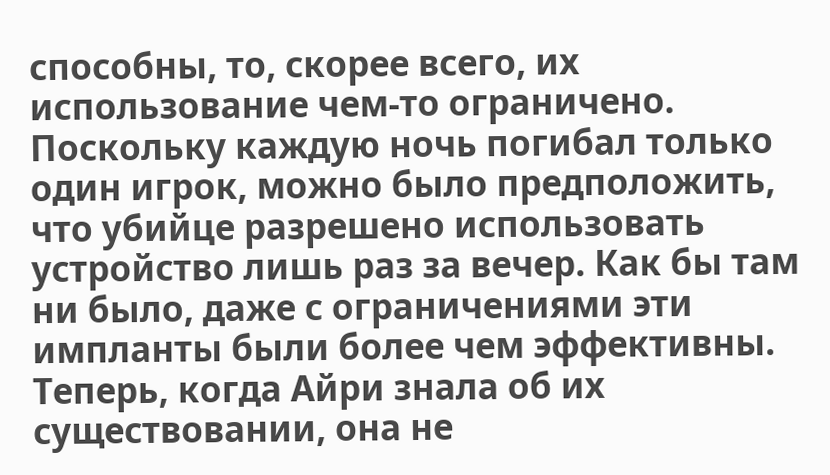способны, то, скорее всего, их использование чем-то ограничено. Поскольку каждую ночь погибал только один игрок, можно было предположить, что убийце разрешено использовать устройство лишь раз за вечер. Как бы там ни было, даже с ограничениями эти импланты были более чем эффективны. Теперь, когда Айри знала об их существовании, она не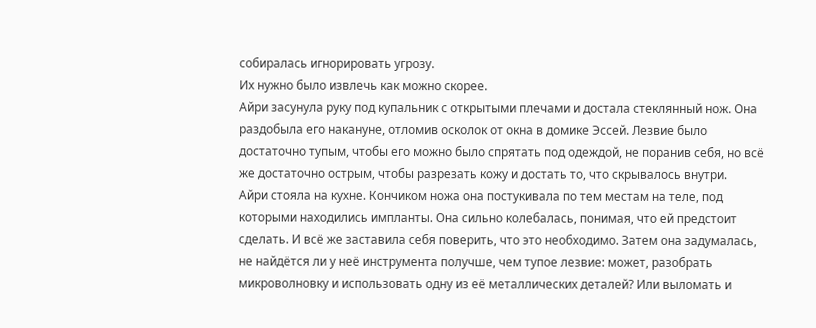собиралась игнорировать угрозу.
Их нужно было извлечь как можно скорее.
Айри засунула руку под купальник с открытыми плечами и достала стеклянный нож. Она раздобыла его накануне, отломив осколок от окна в домике Эссей. Лезвие было достаточно тупым, чтобы его можно было спрятать под одеждой, не поранив себя, но всё же достаточно острым, чтобы разрезать кожу и достать то, что скрывалось внутри.
Айри стояла на кухне. Кончиком ножа она постукивала по тем местам на теле, под которыми находились импланты. Она сильно колебалась, понимая, что ей предстоит сделать. И всё же заставила себя поверить, что это необходимо. Затем она задумалась, не найдётся ли у неё инструмента получше, чем тупое лезвие: может, разобрать микроволновку и использовать одну из её металлических деталей? Или выломать и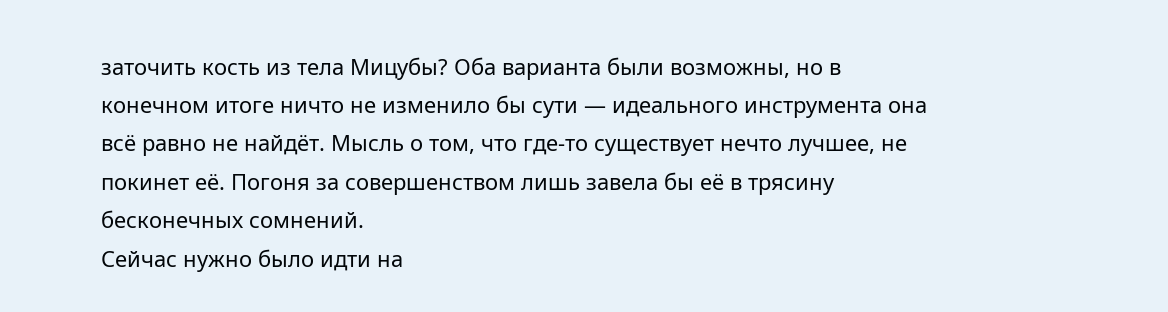заточить кость из тела Мицубы? Оба варианта были возможны, но в конечном итоге ничто не изменило бы сути — идеального инструмента она всё равно не найдёт. Мысль о том, что где-то существует нечто лучшее, не покинет её. Погоня за совершенством лишь завела бы её в трясину бесконечных сомнений.
Сейчас нужно было идти на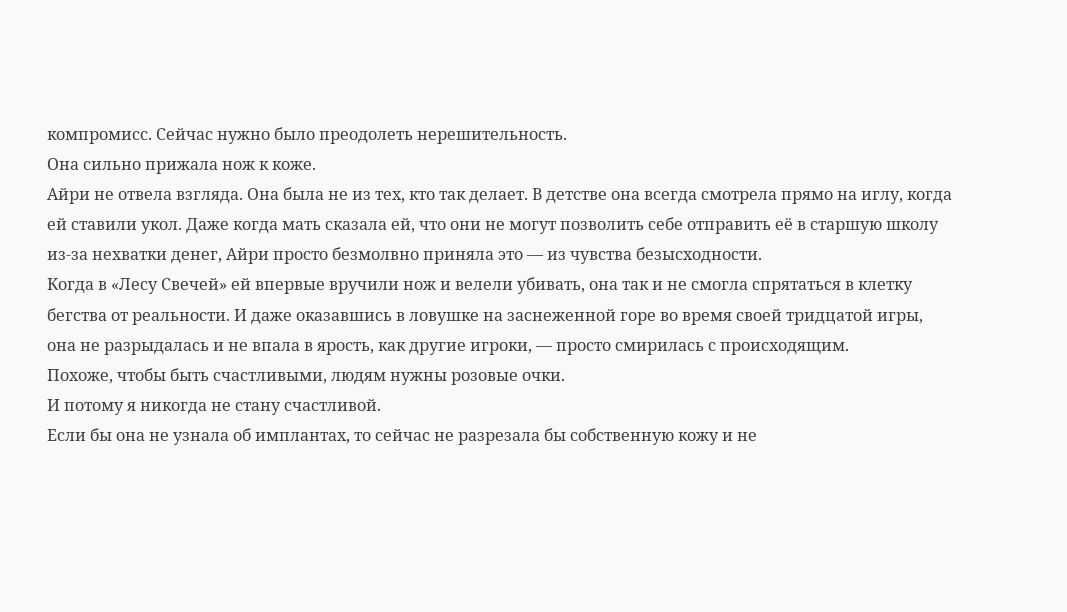компромисс. Сейчас нужно было преодолеть нерешительность.
Она сильно прижала нож к коже.
Айри не отвела взгляда. Она была не из тех, кто так делает. В детстве она всегда смотрела прямо на иглу, когда ей ставили укол. Даже когда мать сказала ей, что они не могут позволить себе отправить её в старшую школу из-за нехватки денег, Айри просто безмолвно приняла это — из чувства безысходности.
Когда в «Лесу Свечей» ей впервые вручили нож и велели убивать, она так и не смогла спрятаться в клетку бегства от реальности. И даже оказавшись в ловушке на заснеженной горе во время своей тридцатой игры, она не разрыдалась и не впала в ярость, как другие игроки, — просто смирилась с происходящим.
Похоже, чтобы быть счастливыми, людям нужны розовые очки.
И потому я никогда не стану счастливой.
Если бы она не узнала об имплантах, то сейчас не разрезала бы собственную кожу и не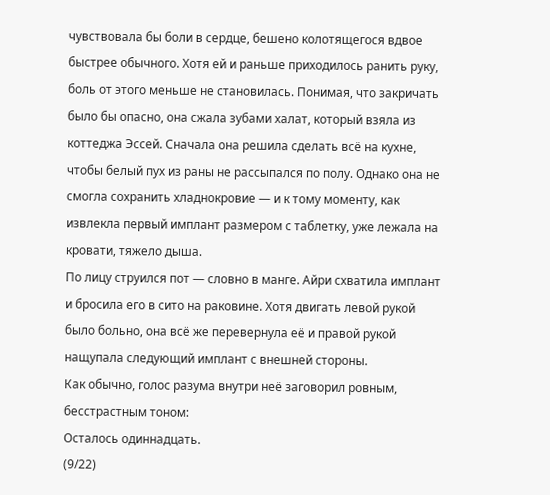чувствовала бы боли в сердце, бешено колотящегося вдвое быстрее обычного. Хотя ей и раньше приходилось ранить руку, боль от этого меньше не становилась. Понимая, что закричать было бы опасно, она сжала зубами халат, который взяла из коттеджа Эссей. Сначала она решила сделать всё на кухне, чтобы белый пух из раны не рассыпался по полу. Однако она не смогла сохранить хладнокровие — и к тому моменту, как извлекла первый имплант размером с таблетку, уже лежала на кровати, тяжело дыша.
По лицу струился пот — словно в манге. Айри схватила имплант и бросила его в сито на раковине. Хотя двигать левой рукой было больно, она всё же перевернула её и правой рукой нащупала следующий имплант с внешней стороны.
Как обычно, голос разума внутри неё заговорил ровным, бесстрастным тоном:
Осталось одиннадцать.
(9/22)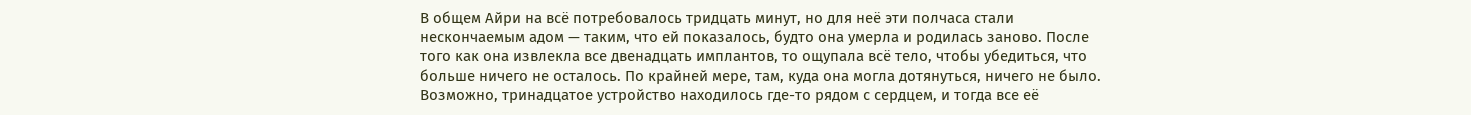В общем Айри на всё потребовалось тридцать минут, но для неё эти полчаса стали нескончаемым адом — таким, что ей показалось, будто она умерла и родилась заново. После того как она извлекла все двенадцать имплантов, то ощупала всё тело, чтобы убедиться, что больше ничего не осталось. По крайней мере, там, куда она могла дотянуться, ничего не было. Возможно, тринадцатое устройство находилось где-то рядом с сердцем, и тогда все её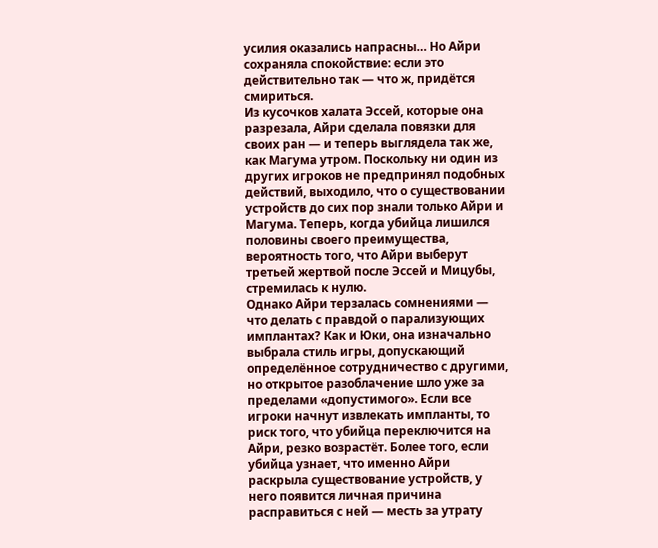усилия оказались напрасны… Но Айри сохраняла спокойствие: если это действительно так — что ж, придётся смириться.
Из кусочков халата Эссей, которые она разрезала, Айри сделала повязки для своих ран — и теперь выглядела так же, как Магума утром. Поскольку ни один из других игроков не предпринял подобных действий, выходило, что о существовании устройств до сих пор знали только Айри и Магума. Теперь, когда убийца лишился половины своего преимущества, вероятность того, что Айри выберут третьей жертвой после Эссей и Мицубы, стремилась к нулю.
Однако Айри терзалась сомнениями — что делать с правдой о парализующих имплантах? Как и Юки, она изначально выбрала стиль игры, допускающий определённое сотрудничество с другими, но открытое разоблачение шло уже за пределами «допустимого». Если все игроки начнут извлекать импланты, то риск того, что убийца переключится на Айри, резко возрастёт. Более того, если убийца узнает, что именно Айри раскрыла существование устройств, у него появится личная причина расправиться с ней — месть за утрату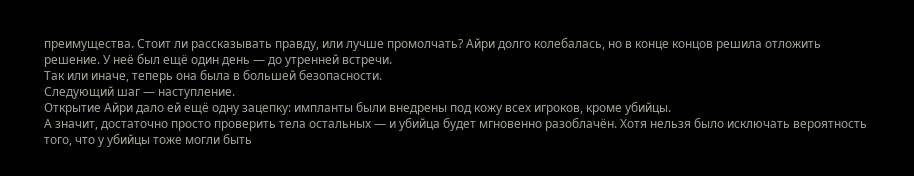преимущества. Стоит ли рассказывать правду, или лучше промолчать? Айри долго колебалась, но в конце концов решила отложить решение. У неё был ещё один день — до утренней встречи.
Так или иначе, теперь она была в большей безопасности.
Следующий шаг — наступление.
Открытие Айри дало ей ещё одну зацепку: импланты были внедрены под кожу всех игроков, кроме убийцы.
А значит, достаточно просто проверить тела остальных — и убийца будет мгновенно разоблачён. Хотя нельзя было исключать вероятность того, что у убийцы тоже могли быть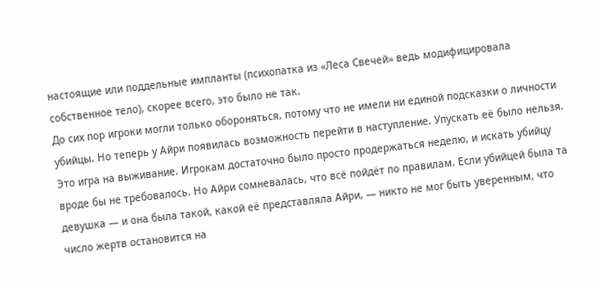настоящие или поддельные импланты (психопатка из «Леса Свечей» ведь модифицировала собственное тело), скорее всего, это было не так.
До сих пор игроки могли только обороняться, потому что не имели ни единой подсказки о личности убийцы. Но теперь у Айри появилась возможность перейти в наступление. Упускать её было нельзя.
Это игра на выживание. Игрокам достаточно было просто продержаться неделю, и искать убийцу вроде бы не требовалось. Но Айри сомневалась, что всё пойдёт по правилам. Если убийцей была та девушка — и она была такой, какой её представляла Айри, — никто не мог быть уверенным, что число жертв остановится на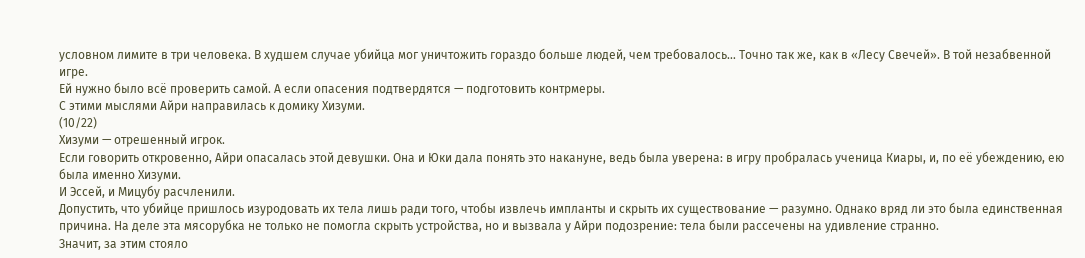условном лимите в три человека. В худшем случае убийца мог уничтожить гораздо больше людей, чем требовалось… Точно так же, как в «Лесу Свечей». В той незабвенной игре.
Ей нужно было всё проверить самой. А если опасения подтвердятся — подготовить контрмеры.
С этими мыслями Айри направилась к домику Хизуми.
(10/22)
Хизуми — отрешенный игрок.
Если говорить откровенно, Айри опасалась этой девушки. Она и Юки дала понять это накануне, ведь была уверена: в игру пробралась ученица Киары, и, по её убеждению, ею была именно Хизуми.
И Эссей, и Мицубу расчленили.
Допустить, что убийце пришлось изуродовать их тела лишь ради того, чтобы извлечь импланты и скрыть их существование — разумно. Однако вряд ли это была единственная причина. На деле эта мясорубка не только не помогла скрыть устройства, но и вызвала у Айри подозрение: тела были рассечены на удивление странно.
Значит, за этим стояло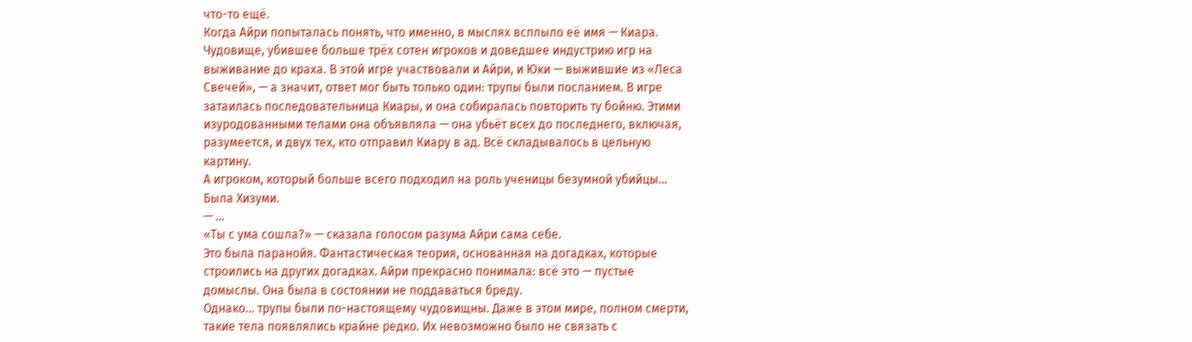что-то ещё.
Когда Айри попыталась понять, что именно, в мыслях всплыло её имя — Киара. Чудовище, убившее больше трёх сотен игроков и доведшее индустрию игр на выживание до краха. В этой игре участвовали и Айри, и Юки — выжившие из «Леса Свечей», — а значит, ответ мог быть только один: трупы были посланием. В игре затаилась последовательница Киары, и она собиралась повторить ту бойню. Этими изуродованными телами она объявляла — она убьёт всех до последнего, включая, разумеется, и двух тех, кто отправил Киару в ад. Всё складывалось в цельную картину.
А игроком, который больше всего подходил на роль ученицы безумной убийцы…
Была Хизуми.
— …
«Ты с ума сошла?» — сказала голосом разума Айри сама себе.
Это была паранойя. Фантастическая теория, основанная на догадках, которые строились на других догадках. Айри прекрасно понимала: всё это — пустые домыслы. Она была в состоянии не поддаваться бреду.
Однако… трупы были по-настоящему чудовищны. Даже в этом мире, полном смерти, такие тела появлялись крайне редко. Их невозможно было не связать с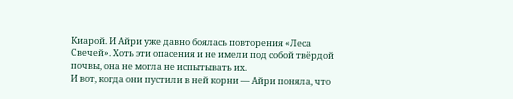Киарой. И Айри уже давно боялась повторения «Леса Свечей». Хоть эти опасения и не имели под собой твёрдой почвы, она не могла не испытывать их.
И вот, когда они пустили в ней корни — Айри поняла, что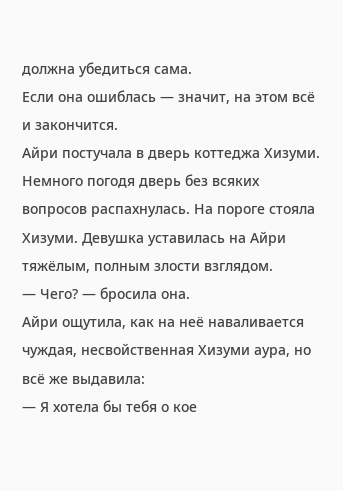должна убедиться сама.
Если она ошиблась — значит, на этом всё и закончится.
Айри постучала в дверь коттеджа Хизуми. Немного погодя дверь без всяких вопросов распахнулась. На пороге стояла Хизуми. Девушка уставилась на Айри тяжёлым, полным злости взглядом.
— Чего? — бросила она.
Айри ощутила, как на неё наваливается чуждая, несвойственная Хизуми аура, но всё же выдавила:
— Я хотела бы тебя о кое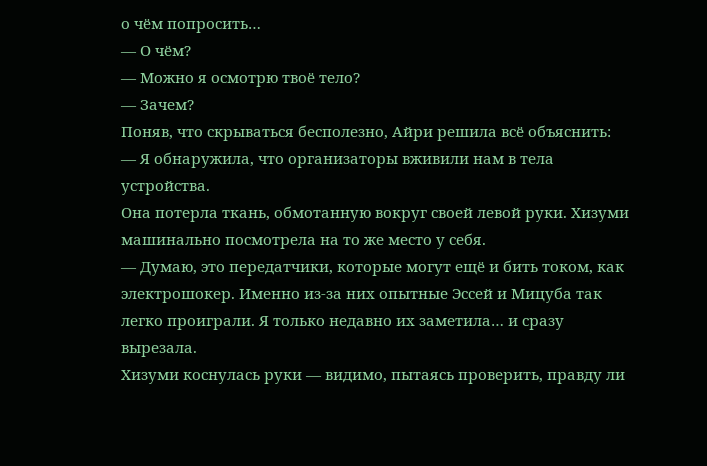о чём попросить…
— О чём?
— Можно я осмотрю твоё тело?
— Зачем?
Поняв, что скрываться бесполезно, Айри решила всё объяснить:
— Я обнаружила, что организаторы вживили нам в тела устройства.
Она потерла ткань, обмотанную вокруг своей левой руки. Хизуми машинально посмотрела на то же место у себя.
— Думаю, это передатчики, которые могут ещё и бить током, как электрошокер. Именно из-за них опытные Эссей и Мицуба так легко проиграли. Я только недавно их заметила… и сразу вырезала.
Хизуми коснулась руки — видимо, пытаясь проверить, правду ли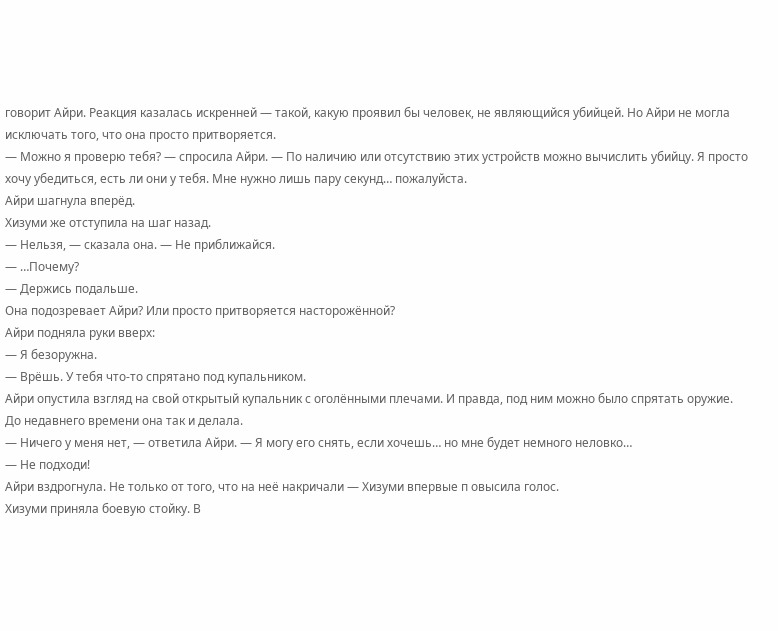говорит Айри. Реакция казалась искренней — такой, какую проявил бы человек, не являющийся убийцей. Но Айри не могла исключать того, что она просто притворяется.
— Можно я проверю тебя? — спросила Айри. — По наличию или отсутствию этих устройств можно вычислить убийцу. Я просто хочу убедиться, есть ли они у тебя. Мне нужно лишь пару секунд… пожалуйста.
Айри шагнула вперёд.
Хизуми же отступила на шаг назад.
— Нельзя, — сказала она. — Не приближайся.
— …Почему?
— Держись подальше.
Она подозревает Айри? Или просто притворяется насторожённой?
Айри подняла руки вверх:
— Я безоружна.
— Врёшь. У тебя что-то спрятано под купальником.
Айри опустила взгляд на свой открытый купальник с оголёнными плечами. И правда, под ним можно было спрятать оружие. До недавнего времени она так и делала.
— Ничего у меня нет, — ответила Айри. — Я могу его снять, если хочешь… но мне будет немного неловко…
— Не подходи!
Айри вздрогнула. Не только от того, что на неё накричали — Хизуми впервые п овысила голос.
Хизуми приняла боевую стойку. В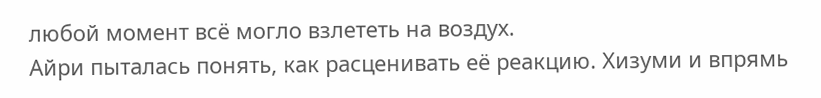любой момент всё могло взлететь на воздух.
Айри пыталась понять, как расценивать её реакцию. Хизуми и впрямь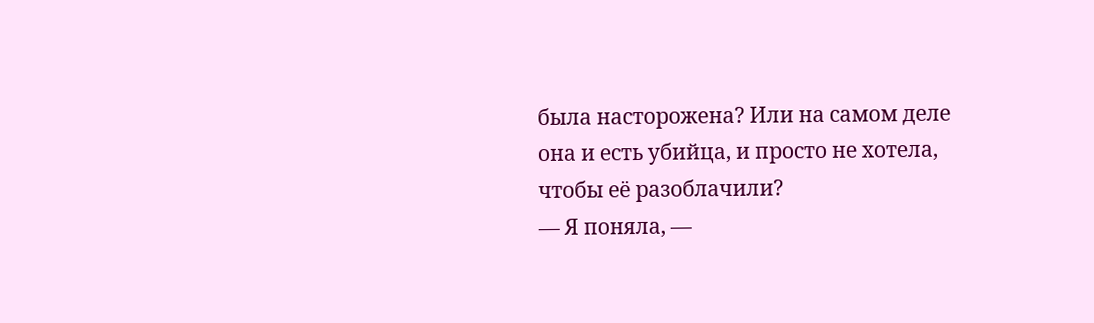была насторожена? Или на самом деле она и есть убийца, и просто не хотела, чтобы её разоблачили?
— Я поняла, —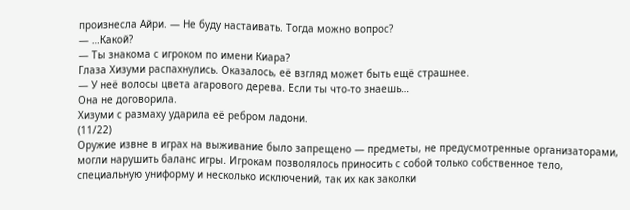произнесла Айри. — Не буду настаивать. Тогда можно вопрос?
— …Какой?
— Ты знакома с игроком по имени Киара?
Глаза Хизуми распахнулись. Оказалось, её взгляд может быть ещё страшнее.
— У неё волосы цвета агарового дерева. Если ты что-то знаешь…
Она не договорила.
Хизуми с размаху ударила её ребром ладони.
(11/22)
Оружие извне в играх на выживание было запрещено — предметы, не предусмотренные организаторами, могли нарушить баланс игры. Игрокам позволялось приносить с собой только собственное тело, специальную униформу и несколько исключений, так их как заколки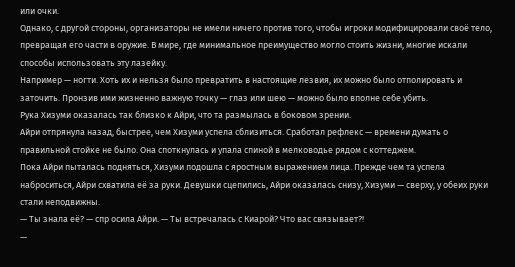или очки.
Однако, с другой стороны, организаторы не имели ничего против того, чтобы игроки модифицировали своё тело, превращая его части в оружие. В мире, где минимальное преимущество могло стоить жизни, многие искали способы использовать эту лазейку.
Например — ногти. Хоть их и нельзя было превратить в настоящие лезвия, их можно было отполировать и заточить. Пронзив ими жизненно важную точку — глаз или шею — можно было вполне себе убить.
Рука Хизуми оказалась так близко к Айри, что та размылась в боковом зрении.
Айри отпрянула назад, быстрее, чем Хизуми успела сблизиться. Сработал рефлекс — времени думать о правильной стойке не было. Она споткнулась и упала спиной в мелководье рядом с коттеджем.
Пока Айри пыталась подняться, Хизуми подошла с яростным выражением лица. Прежде чем та успела наброситься, Айри схватила её за руки. Девушки сцепились, Айри оказалась снизу, Хизуми — сверху, у обеих руки стали неподвижны.
— Ты знала её? — спр осила Айри. — Ты встречалась с Киарой? Что вас связывает?!
—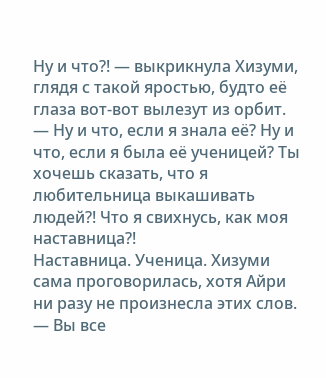Ну и что?! — выкрикнула Хизуми, глядя с такой яростью, будто её глаза вот-вот вылезут из орбит. — Ну и что, если я знала её? Ну и что, если я была её ученицей? Ты хочешь сказать, что я любительница выкашивать людей?! Что я свихнусь, как моя наставница?!
Наставница. Ученица. Хизуми сама проговорилась, хотя Айри ни разу не произнесла этих слов.
— Вы все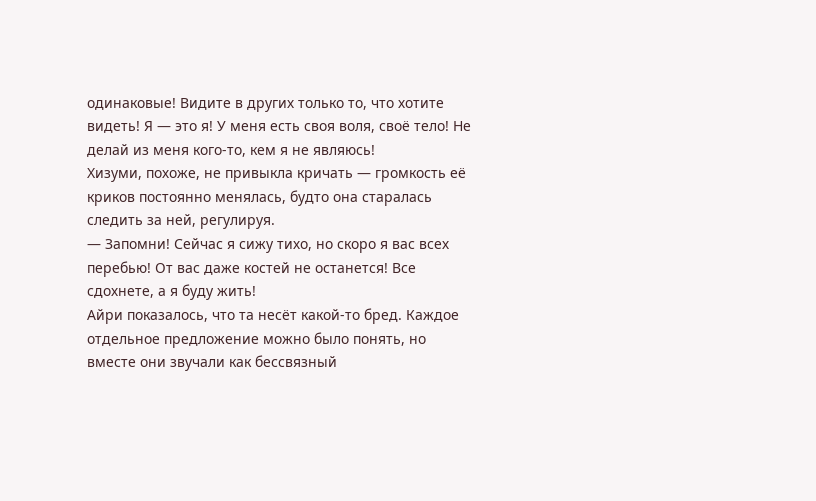одинаковые! Видите в других только то, что хотите видеть! Я — это я! У меня есть своя воля, своё тело! Не делай из меня кого-то, кем я не являюсь!
Хизуми, похоже, не привыкла кричать — громкость её криков постоянно менялась, будто она старалась следить за ней, регулируя.
— Запомни! Сейчас я сижу тихо, но скоро я вас всех перебью! От вас даже костей не останется! Все сдохнете, а я буду жить!
Айри показалось, что та несёт какой-то бред. Каждое отдельное предложение можно было понять, но вместе они звучали как бессвязный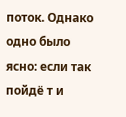поток. Однако одно было ясно: если так пойдё т и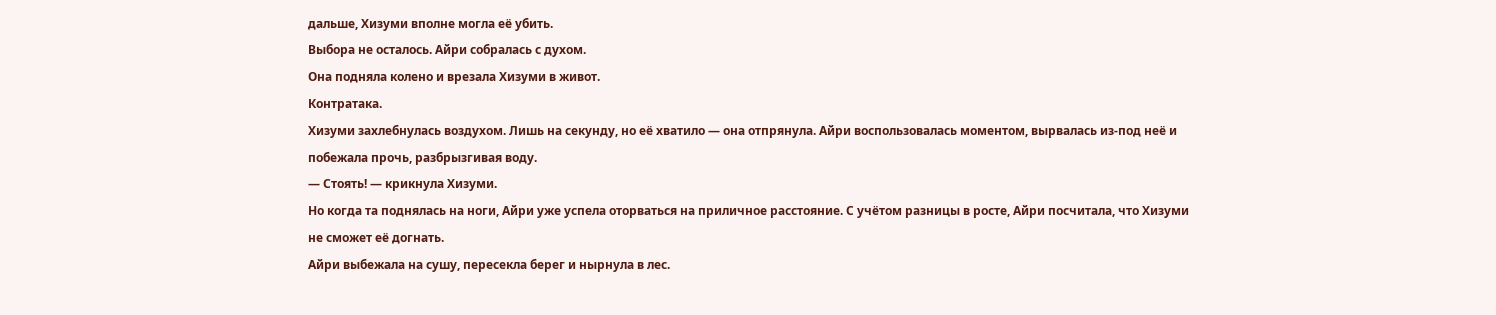дальше, Хизуми вполне могла её убить.
Выбора не осталось. Айри собралась с духом.
Она подняла колено и врезала Хизуми в живот.
Контратака.
Хизуми захлебнулась воздухом. Лишь на секунду, но её хватило — она отпрянула. Айри воспользовалась моментом, вырвалась из-под неё и побежала прочь, разбрызгивая воду.
— Стоять! — крикнула Хизуми.
Но когда та поднялась на ноги, Айри уже успела оторваться на приличное расстояние. С учётом разницы в росте, Айри посчитала, что Хизуми не сможет её догнать.
Айри выбежала на сушу, пересекла берег и нырнула в лес.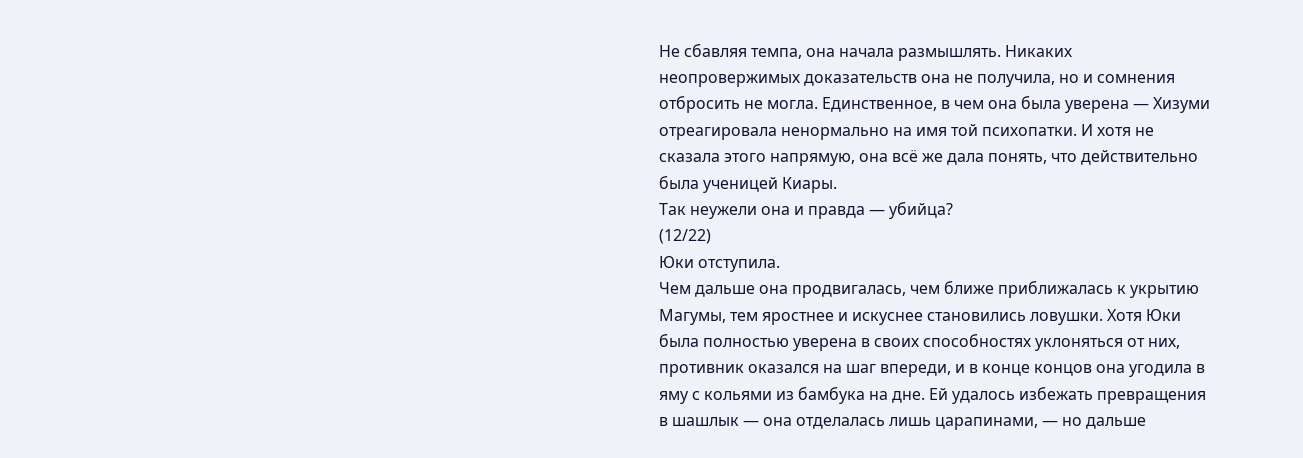Не сбавляя темпа, она начала размышлять. Никаких неопровержимых доказательств она не получила, но и сомнения отбросить не могла. Единственное, в чем она была уверена — Хизуми отреагировала ненормально на имя той психопатки. И хотя не сказала этого напрямую, она всё же дала понять, что действительно была ученицей Киары.
Так неужели она и правда — убийца?
(12/22)
Юки отступила.
Чем дальше она продвигалась, чем ближе приближалась к укрытию Магумы, тем яростнее и искуснее становились ловушки. Хотя Юки была полностью уверена в своих способностях уклоняться от них, противник оказался на шаг впереди, и в конце концов она угодила в яму с кольями из бамбука на дне. Ей удалось избежать превращения в шашлык — она отделалась лишь царапинами, — но дальше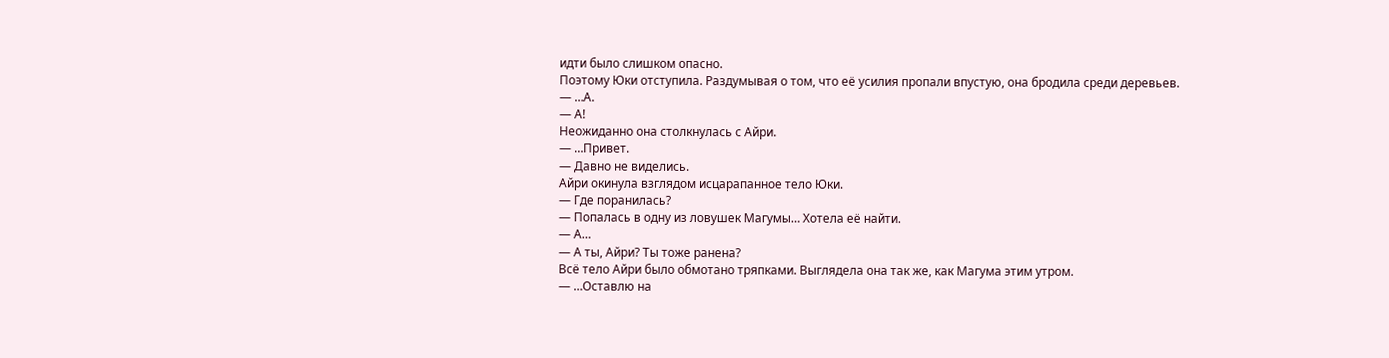идти было слишком опасно.
Поэтому Юки отступила. Раздумывая о том, что её усилия пропали впустую, она бродила среди деревьев.
— …А.
— А!
Неожиданно она столкнулась с Айри.
— …Привет.
— Давно не виделись.
Айри окинула взглядом исцарапанное тело Юки.
— Где поранилась?
— Попалась в одну из ловушек Магумы… Хотела её найти.
— А…
— А ты, Айри? Ты тоже ранена?
Всё тело Айри было обмотано тряпками. Выглядела она так же, как Магума этим утром.
— …Оставлю на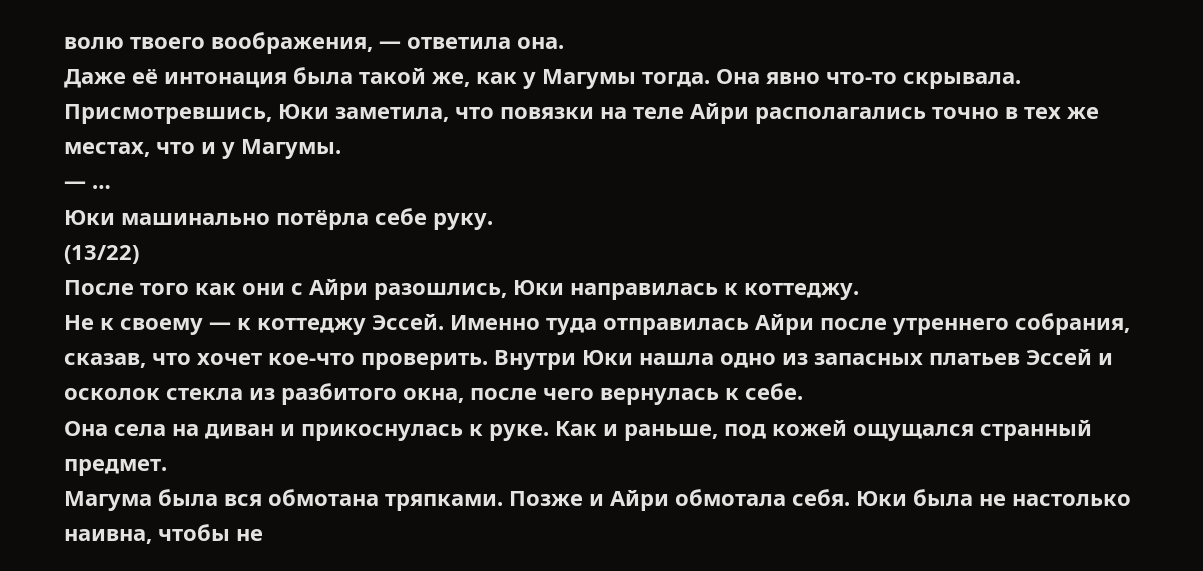волю твоего воображения, — ответила она.
Даже её интонация была такой же, как у Магумы тогда. Она явно что-то скрывала. Присмотревшись, Юки заметила, что повязки на теле Айри располагались точно в тех же местах, что и у Магумы.
— …
Юки машинально потёрла себе руку.
(13/22)
После того как они с Айри разошлись, Юки направилась к коттеджу.
Не к своему — к коттеджу Эссей. Именно туда отправилась Айри после утреннего собрания, сказав, что хочет кое-что проверить. Внутри Юки нашла одно из запасных платьев Эссей и осколок стекла из разбитого окна, после чего вернулась к себе.
Она села на диван и прикоснулась к руке. Как и раньше, под кожей ощущался странный предмет.
Магума была вся обмотана тряпками. Позже и Айри обмотала себя. Юки была не настолько наивна, чтобы не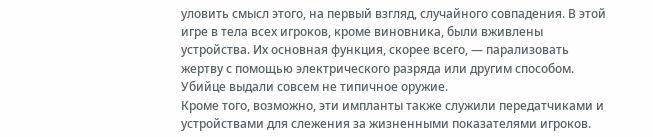уловить смысл этого, на первый взгляд, случайного совпадения. В этой игре в тела всех игроков, кроме виновника, были вживлены устройства. Их основная функция, скорее всего, — парализовать жертву с помощью электрического разряда или другим способом. Убийце выдали совсем не типичное оружие.
Кроме того, возможно, эти импланты также служили передатчиками и устройствами для слежения за жизненными показателями игроков.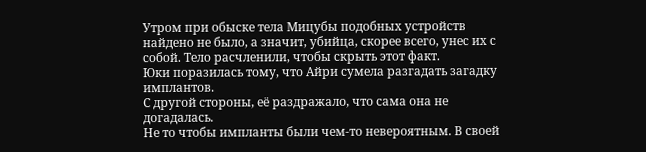Утром при обыске тела Мицубы подобных устройств найдено не было, а значит, убийца, скорее всего, унес их с собой. Тело расчленили, чтобы скрыть этот факт.
Юки поразилась тому, что Айри сумела разгадать загадку имплантов.
С другой стороны, её раздражало, что сама она не догадалась.
Не то чтобы импланты были чем-то невероятным. В своей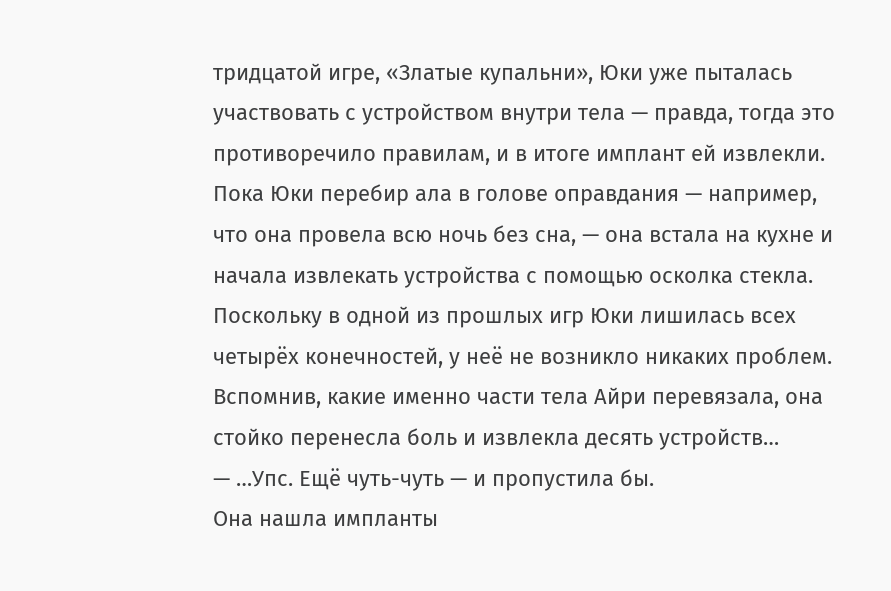тридцатой игре, «Златые купальни», Юки уже пыталась участвовать с устройством внутри тела — правда, тогда это противоречило правилам, и в итоге имплант ей извлекли. Пока Юки перебир ала в голове оправдания — например, что она провела всю ночь без сна, — она встала на кухне и начала извлекать устройства с помощью осколка стекла.
Поскольку в одной из прошлых игр Юки лишилась всех четырёх конечностей, у неё не возникло никаких проблем. Вспомнив, какие именно части тела Айри перевязала, она стойко перенесла боль и извлекла десять устройств…
— …Упс. Ещё чуть-чуть — и пропустила бы.
Она нашла импланты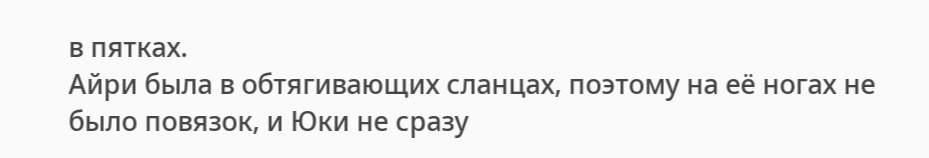в пятках.
Айри была в обтягивающих сланцах, поэтому на её ногах не было повязок, и Юки не сразу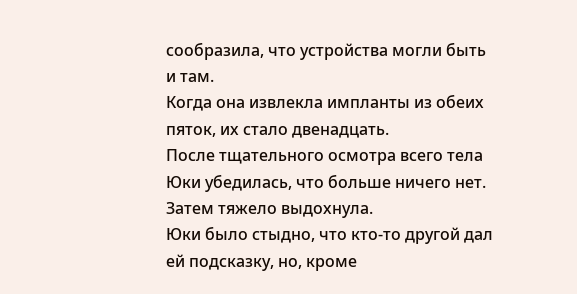сообразила, что устройства могли быть и там.
Когда она извлекла импланты из обеих пяток, их стало двенадцать.
После тщательного осмотра всего тела Юки убедилась, что больше ничего нет.
Затем тяжело выдохнула.
Юки было стыдно, что кто-то другой дал ей подсказку, но, кроме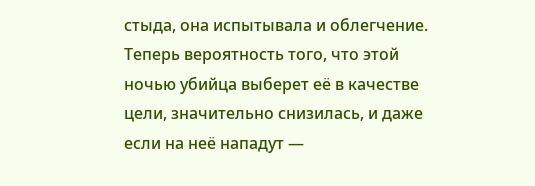стыда, она испытывала и облегчение. Теперь вероятность того, что этой ночью убийца выберет её в качестве цели, значительно снизилась, и даже если на неё нападут —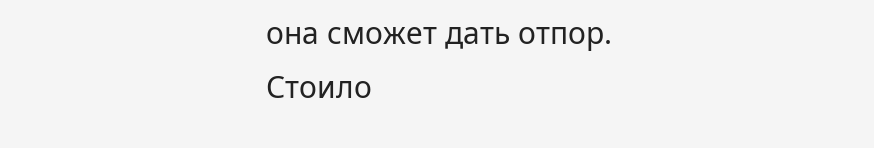она сможет дать отпор.
Стоило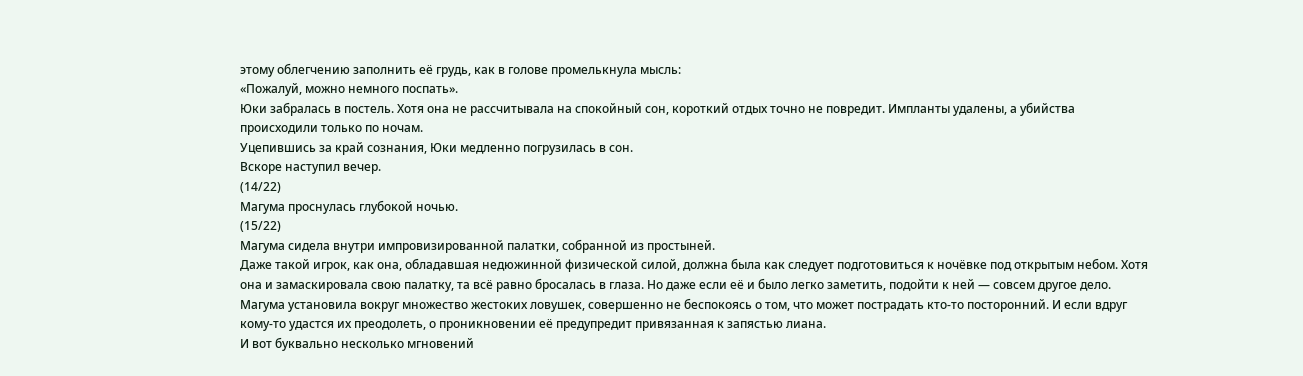этому облегчению заполнить её грудь, как в голове промелькнула мысль:
«Пожалуй, можно немного поспать».
Юки забралась в постель. Хотя она не рассчитывала на спокойный сон, короткий отдых точно не повредит. Импланты удалены, а убийства происходили только по ночам.
Уцепившись за край сознания, Юки медленно погрузилась в сон.
Вскоре наступил вечер.
(14/22)
Магума проснулась глубокой ночью.
(15/22)
Магума сидела внутри импровизированной палатки, собранной из простыней.
Даже такой игрок, как она, обладавшая недюжинной физической силой, должна была как следует подготовиться к ночёвке под открытым небом. Хотя она и замаскировала свою палатку, та всё равно бросалась в глаза. Но даже если её и было легко заметить, подойти к ней — совсем другое дело.
Магума установила вокруг множество жестоких ловушек, совершенно не беспокоясь о том, что может пострадать кто-то посторонний. И если вдруг кому-то удастся их преодолеть, о проникновении её предупредит привязанная к запястью лиана.
И вот буквально несколько мгновений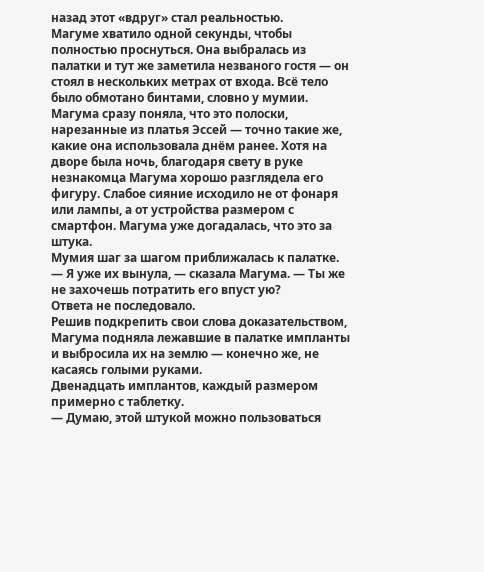назад этот «вдруг» стал реальностью.
Магуме хватило одной секунды, чтобы полностью проснуться. Она выбралась из палатки и тут же заметила незваного гостя — он стоял в нескольких метрах от входа. Всё тело было обмотано бинтами, словно у мумии.
Магума сразу поняла, что это полоски, нарезанные из платья Эссей — точно такие же, какие она использовала днём ранее. Хотя на дворе была ночь, благодаря свету в руке незнакомца Магума хорошо разглядела его фигуру. Слабое сияние исходило не от фонаря или лампы, а от устройства размером с смартфон. Магума уже догадалась, что это за штука.
Мумия шаг за шагом приближалась к палатке.
— Я уже их вынула, — сказала Магума. — Ты же не захочешь потратить его впуст ую?
Ответа не последовало.
Решив подкрепить свои слова доказательством, Магума подняла лежавшие в палатке импланты и выбросила их на землю — конечно же, не касаясь голыми руками.
Двенадцать имплантов, каждый размером примерно с таблетку.
— Думаю, этой штукой можно пользоваться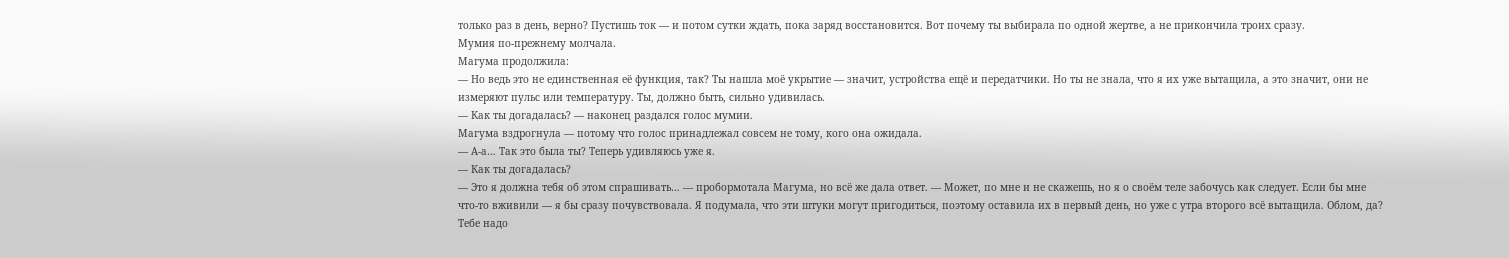только раз в день, верно? Пустишь ток — и потом сутки ждать, пока заряд восстановится. Вот почему ты выбирала по одной жертве, а не прикончила троих сразу.
Мумия по-прежнему молчала.
Магума продолжила:
— Но ведь это не единственная её функция, так? Ты нашла моё укрытие — значит, устройства ещё и передатчики. Но ты не знала, что я их уже вытащила, а это значит, они не измеряют пульс или температуру. Ты, должно быть, сильно удивилась.
— Как ты догадалась? — наконец раздался голос мумии.
Магума вздрогнула — потому что голос принадлежал совсем не тому, кого она ожидала.
— А-а… Так это была ты? Теперь удивляюсь уже я.
— Как ты догадалась?
— Это я должна тебя об этом спрашивать… — пробормотала Магума, но всё же дала ответ. — Может, по мне и не скажешь, но я о своём теле забочусь как следует. Если бы мне что-то вживили — я бы сразу почувствовала. Я подумала, что эти штуки могут пригодиться, поэтому оставила их в первый день, но уже с утра второго всё вытащила. Облом, да? Тебе надо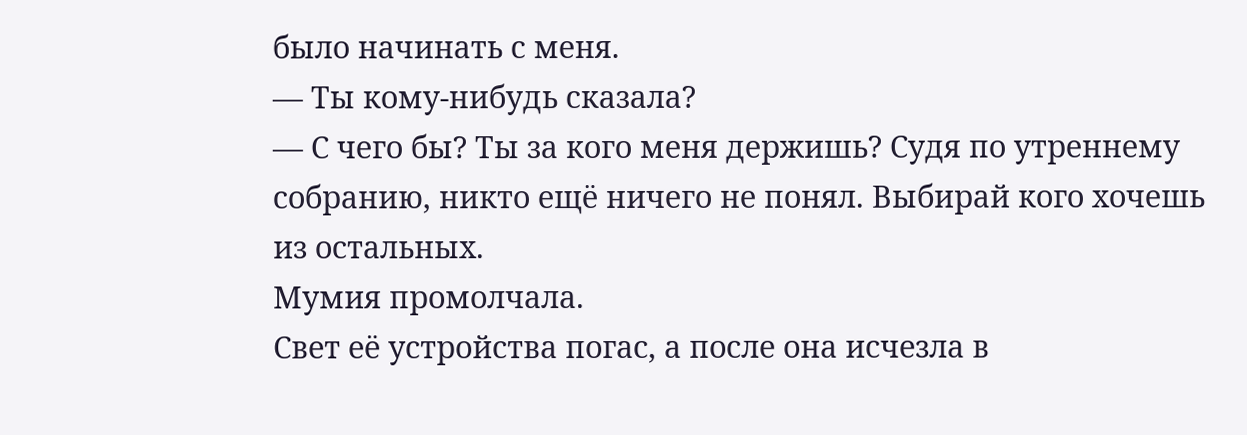было начинать с меня.
— Ты кому-нибудь сказала?
— С чего бы? Ты за кого меня держишь? Судя по утреннему собранию, никто ещё ничего не понял. Выбирай кого хочешь из остальных.
Мумия промолчала.
Свет её устройства погас, а после она исчезла в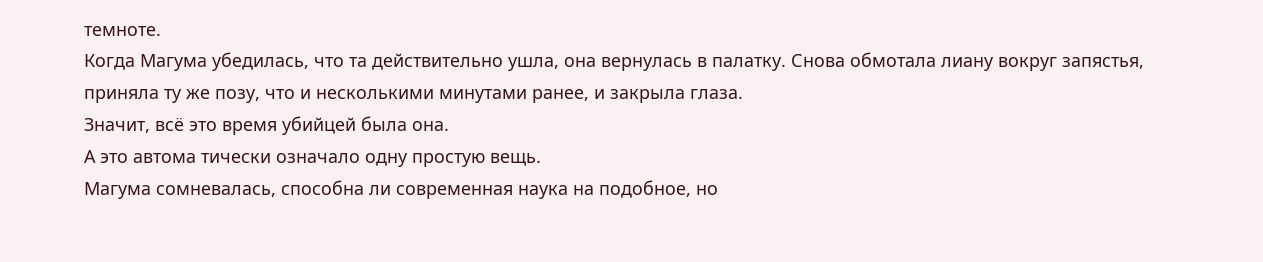темноте.
Когда Магума убедилась, что та действительно ушла, она вернулась в палатку. Снова обмотала лиану вокруг запястья, приняла ту же позу, что и несколькими минутами ранее, и закрыла глаза.
Значит, всё это время убийцей была она.
А это автома тически означало одну простую вещь.
Магума сомневалась, способна ли современная наука на подобное, но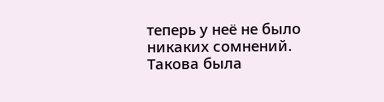теперь у неё не было никаких сомнений. Такова была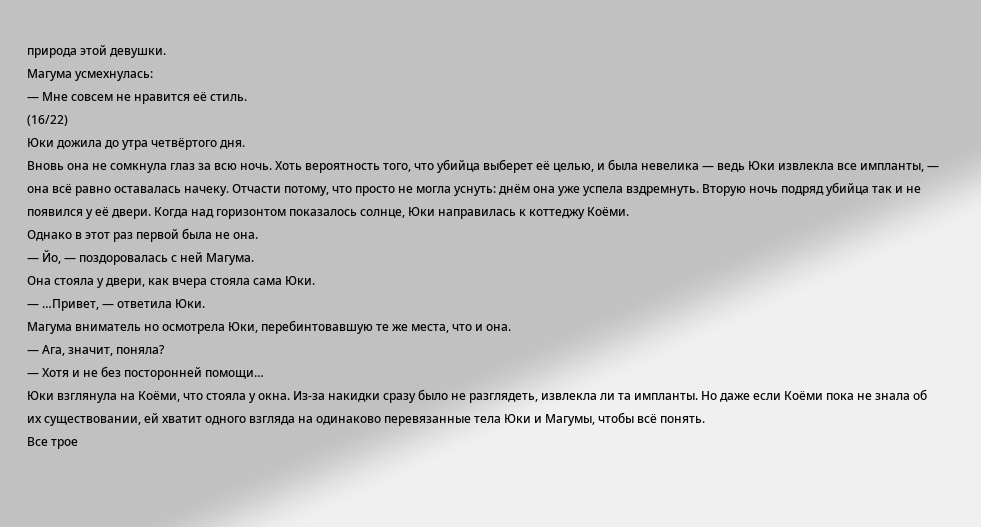природа этой девушки.
Магума усмехнулась:
— Мне совсем не нравится её стиль.
(16/22)
Юки дожила до утра четвёртого дня.
Вновь она не сомкнула глаз за всю ночь. Хоть вероятность того, что убийца выберет её целью, и была невелика — ведь Юки извлекла все импланты, — она всё равно оставалась начеку. Отчасти потому, что просто не могла уснуть: днём она уже успела вздремнуть. Вторую ночь подряд убийца так и не появился у её двери. Когда над горизонтом показалось солнце, Юки направилась к коттеджу Коёми.
Однако в этот раз первой была не она.
— Йо, — поздоровалась с ней Магума.
Она стояла у двери, как вчера стояла сама Юки.
— …Привет, — ответила Юки.
Магума вниматель но осмотрела Юки, перебинтовавшую те же места, что и она.
— Ага, значит, поняла?
— Хотя и не без посторонней помощи…
Юки взглянула на Коёми, что стояла у окна. Из-за накидки сразу было не разглядеть, извлекла ли та импланты. Но даже если Коёми пока не знала об их существовании, ей хватит одного взгляда на одинаково перевязанные тела Юки и Магумы, чтобы всё понять.
Все трое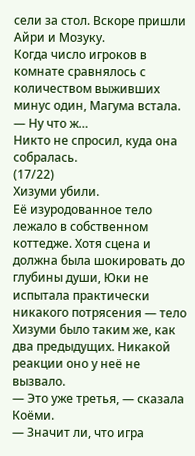сели за стол. Вскоре пришли Айри и Мозуку.
Когда число игроков в комнате сравнялось с количеством выживших минус один, Магума встала.
— Ну что ж…
Никто не спросил, куда она собралась.
(17/22)
Хизуми убили.
Её изуродованное тело лежало в собственном коттедже. Хотя сцена и должна была шокировать до глубины души, Юки не испытала практически никакого потрясения — тело Хизуми было таким же, как два предыдущих. Никакой реакции оно у неё не вызвало.
— Это уже третья, — сказала Коёми.
— Значит ли, что игра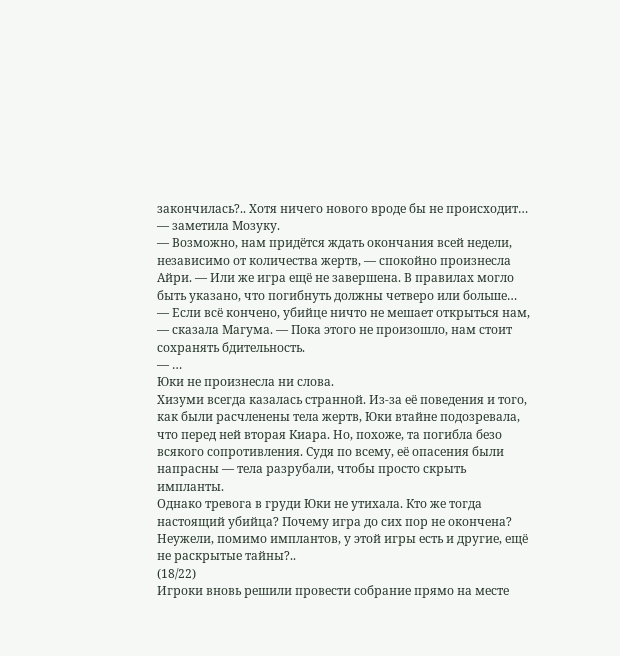закончилась?.. Хотя ничего нового вроде бы не происходит… — заметила Мозуку.
— Возможно, нам придётся ждать окончания всей недели, независимо от количества жертв, — спокойно произнесла Айри. — Или же игра ещё не завершена. В правилах могло быть указано, что погибнуть должны четверо или больше…
— Если всё кончено, убийце ничто не мешает открыться нам, — сказала Магума. — Пока этого не произошло, нам стоит сохранять бдительность.
— …
Юки не произнесла ни слова.
Хизуми всегда казалась странной. Из-за её поведения и того, как были расчленены тела жертв, Юки втайне подозревала, что перед ней вторая Киара. Но, похоже, та погибла безо всякого сопротивления. Судя по всему, её опасения были напрасны — тела разрубали, чтобы просто скрыть импланты.
Однако тревога в груди Юки не утихала. Кто же тогда настоящий убийца? Почему игра до сих пор не окончена? Неужели, помимо имплантов, у этой игры есть и другие, ещё не раскрытые тайны?..
(18/22)
Игроки вновь решили провести собрание прямо на месте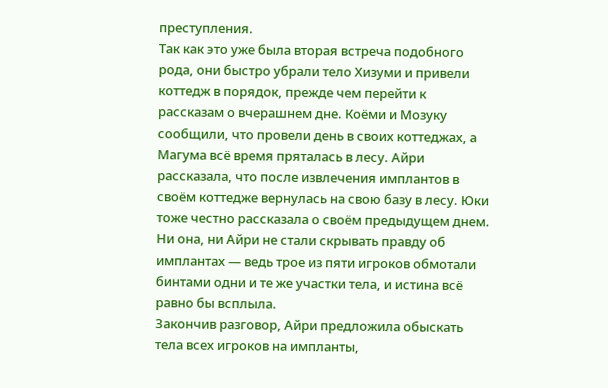преступления.
Так как это уже была вторая встреча подобного рода, они быстро убрали тело Хизуми и привели коттедж в порядок, прежде чем перейти к рассказам о вчерашнем дне. Коёми и Мозуку сообщили, что провели день в своих коттеджах, а Магума всё время пряталась в лесу. Айри рассказала, что после извлечения имплантов в своём коттедже вернулась на свою базу в лесу. Юки тоже честно рассказала о своём предыдущем днем. Ни она, ни Айри не стали скрывать правду об имплантах — ведь трое из пяти игроков обмотали бинтами одни и те же участки тела, и истина всё равно бы всплыла.
Закончив разговор, Айри предложила обыскать тела всех игроков на импланты,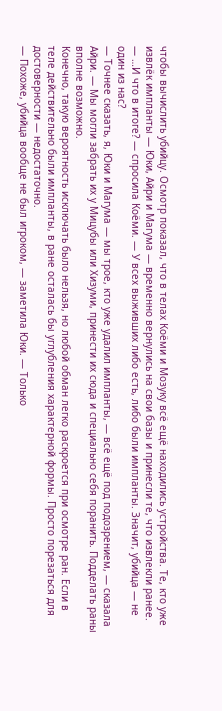чтобы вычислить убийцу. Осмотр показал, что в телах Коёми и Мозуку всё ещё находились устройства. Те, кто уже извлёк импланты — Юки, Айри и Магума — временно вернулись на свои базы и принесли те, что извлекли ранее.
— …И что в итоге? — спросила Коёми. — У всех выживших либо есть, либо были импланты. Значит, убийца — не один из нас?
— Точнее сказать, я, Юки и Магума — мы трое, кто уже удалил импланты, — всё ещё под подозрением, — сказала Айри. — Мы могли забрать их у Мицубы или Хизуми, принести их сюда и специально себя поранить. Подделать раны вполне возможно.
Конечно, такую вероятность исключать было нельзя, но любой обман легко раскроется при осмотре ран. Если в теле действительно были импланты, в ране осталась бы углубления характерной формы. Просто порезаться для достоверности — недостаточно.
— Похоже, убийца вообще не был игроком, — заметила Юки. — Только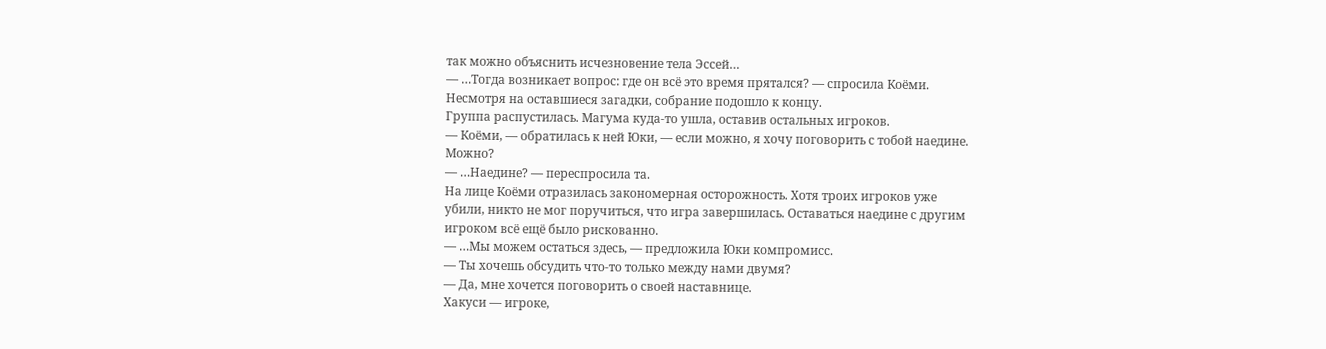так можно объяснить исчезновение тела Эссей…
— …Тогда возникает вопрос: где он всё это время прятался? — спросила Коёми.
Несмотря на оставшиеся загадки, собрание подошло к концу.
Группа распустилась. Магума куда-то ушла, оставив остальных игроков.
— Коёми, — обратилась к ней Юки, — если можно, я хочу поговорить с тобой наедине. Можно?
— …Наедине? — переспросила та.
На лице Коёми отразилась закономерная осторожность. Хотя троих игроков уже убили, никто не мог поручиться, что игра завершилась. Оставаться наедине с другим игроком всё ещё было рискованно.
— …Мы можем остаться здесь, — предложила Юки компромисс.
— Ты хочешь обсудить что-то только между нами двумя?
— Да, мне хочется поговорить о своей наставнице.
Хакуси — игроке,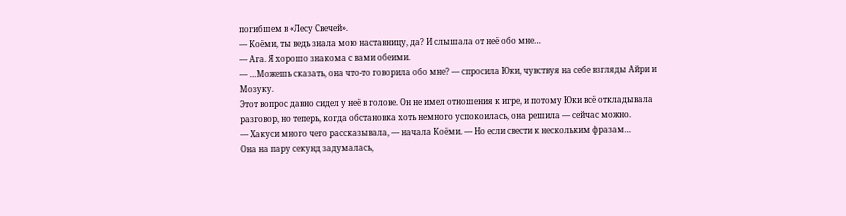погибшем в «Лесу Свечей».
— Коёми, ты ведь знала мою наставницу, да? И слышала от неё обо мне…
— Ага. Я хорошо знакома с вами обеими.
— …Можешь сказать, она что-то говорила обо мне? — спросила Юки, чувствуя на себе взгляды Айри и Мозуку.
Этот вопрос давно сидел у неё в голове. Он не имел отношения к игре, и потому Юки всё откладывала разговор, но теперь, когда обстановка хоть немного успокоилась, она решила — сейчас можно.
— Хакуси много чего рассказывала, — начала Коёми. — Но если свести к нескольким фразам…
Она на пару секунд задумалась,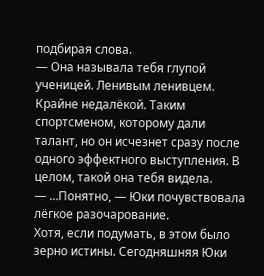подбирая слова.
— Она называла тебя глупой ученицей. Ленивым ленивцем. Крайне недалёкой. Таким спортсменом, которому дали талант, но он исчезнет сразу после одного эффектного выступления. В целом, такой она тебя видела.
— …Понятно, — Юки почувствовала лёгкое разочарование.
Хотя, если подумать, в этом было зерно истины. Сегодняшняя Юки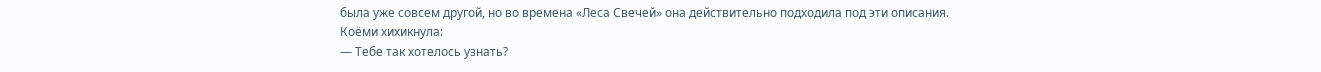была уже совсем другой, но во времена «Леса Свечей» она действительно подходила под эти описания.
Коёми хихикнула:
— Тебе так хотелось узнать?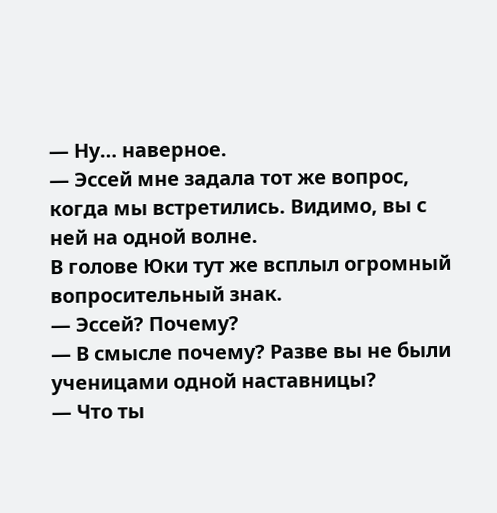— Ну… наверное.
— Эссей мне задала тот же вопрос, когда мы встретились. Видимо, вы с ней на одной волне.
В голове Юки тут же всплыл огромный вопросительный знак.
— Эссей? Почему?
— В смысле почему? Разве вы не были ученицами одной наставницы?
— Что ты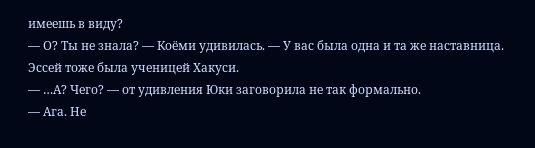имеешь в виду?
— О? Ты не знала? — Коёми удивилась. — У вас была одна и та же наставница. Эссей тоже была ученицей Хакуси.
— …А? Чего? — от удивления Юки заговорила не так формально.
— Ага. Не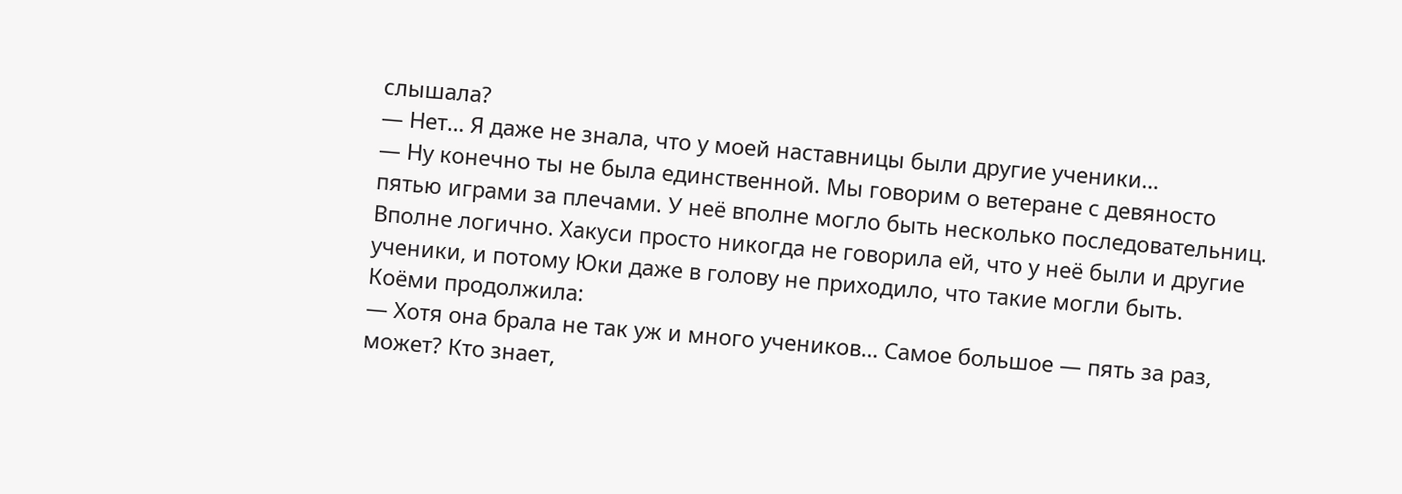слышала?
— Нет… Я даже не знала, что у моей наставницы были другие ученики…
— Ну конечно ты не была единственной. Мы говорим о ветеране с девяносто пятью играми за плечами. У неё вполне могло быть несколько последовательниц.
Вполне логично. Хакуси просто никогда не говорила ей, что у неё были и другие ученики, и потому Юки даже в голову не приходило, что такие могли быть.
Коёми продолжила:
— Хотя она брала не так уж и много учеников… Самое большое — пять за раз, может? Кто знает,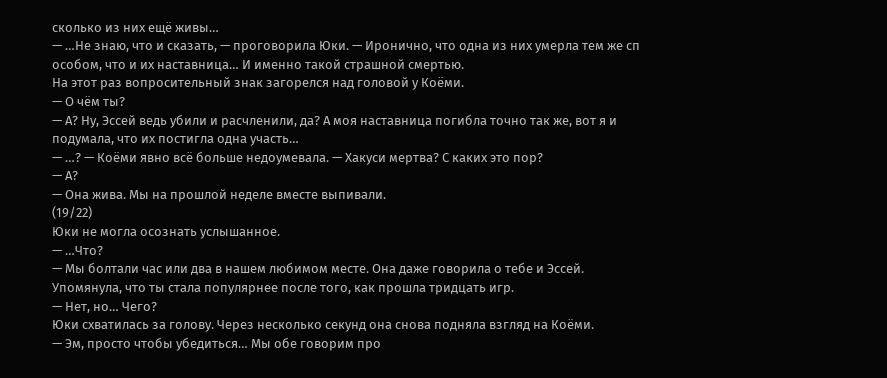сколько из них ещё живы…
— …Не знаю, что и сказать, — проговорила Юки. — Иронично, что одна из них умерла тем же сп особом, что и их наставница… И именно такой страшной смертью.
На этот раз вопросительный знак загорелся над головой у Коёми.
— О чём ты?
— А? Ну, Эссей ведь убили и расчленили, да? А моя наставница погибла точно так же, вот я и подумала, что их постигла одна участь…
— …? — Коёми явно всё больше недоумевала. — Хакуси мертва? С каких это пор?
— А?
— Она жива. Мы на прошлой неделе вместе выпивали.
(19/22)
Юки не могла осознать услышанное.
— …Что?
— Мы болтали час или два в нашем любимом месте. Она даже говорила о тебе и Эссей. Упомянула, что ты стала популярнее после того, как прошла тридцать игр.
— Нет, но… Чего?
Юки схватилась за голову. Через несколько секунд она снова подняла взгляд на Коёми.
— Эм, просто чтобы убедиться… Мы обе говорим про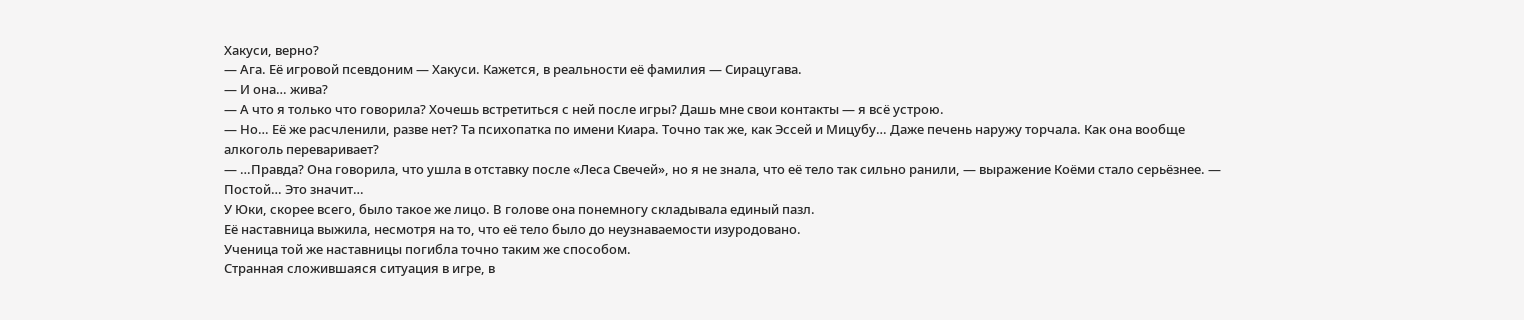Хакуси, верно?
— Ага. Её игровой псевдоним — Хакуси. Кажется, в реальности её фамилия — Сирацугава.
— И она… жива?
— А что я только что говорила? Хочешь встретиться с ней после игры? Дашь мне свои контакты — я всё устрою.
— Но… Её же расчленили, разве нет? Та психопатка по имени Киара. Точно так же, как Эссей и Мицубу… Даже печень наружу торчала. Как она вообще алкоголь переваривает?
— …Правда? Она говорила, что ушла в отставку после «Леса Свечей», но я не знала, что её тело так сильно ранили, — выражение Коёми стало серьёзнее. — Постой… Это значит…
У Юки, скорее всего, было такое же лицо. В голове она понемногу складывала единый пазл.
Её наставница выжила, несмотря на то, что её тело было до неузнаваемости изуродовано.
Ученица той же наставницы погибла точно таким же способом.
Странная сложившаяся ситуация в игре, в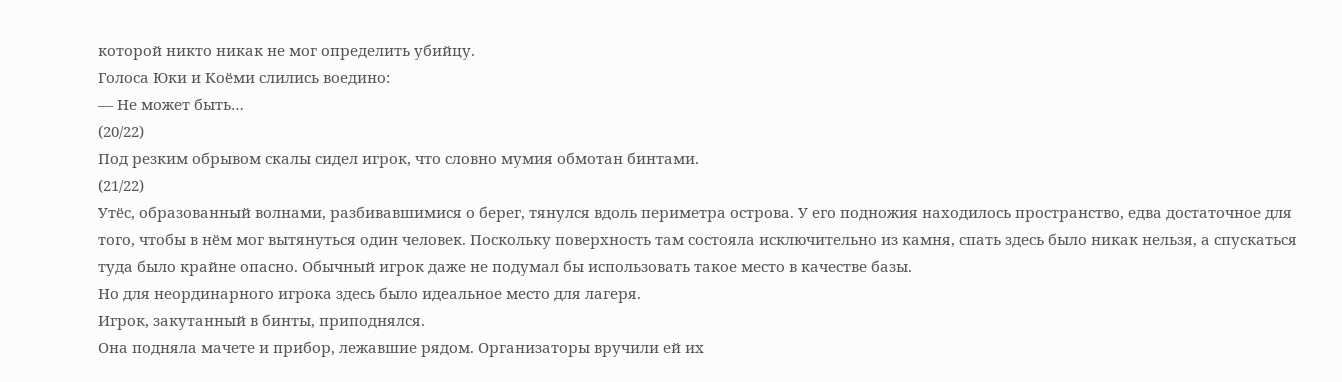которой никто никак не мог определить убийцу.
Голоса Юки и Коёми слились воедино:
— Не может быть…
(20/22)
Под резким обрывом скалы сидел игрок, что словно мумия обмотан бинтами.
(21/22)
Утёс, образованный волнами, разбивавшимися о берег, тянулся вдоль периметра острова. У его подножия находилось пространство, едва достаточное для того, чтобы в нём мог вытянуться один человек. Поскольку поверхность там состояла исключительно из камня, спать здесь было никак нельзя, а спускаться туда было крайне опасно. Обычный игрок даже не подумал бы использовать такое место в качестве базы.
Но для неординарного игрока здесь было идеальное место для лагеря.
Игрок, закутанный в бинты, приподнялся.
Она подняла мачете и прибор, лежавшие рядом. Организаторы вручили ей их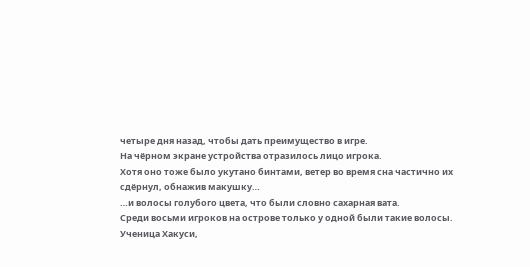четыре дня назад, чтобы дать преимущество в игре.
На чёрном экране устройства отразилось лицо игрока.
Хотя оно тоже было укутано бинтами, ветер во время сна частично их сдёрнул, обнажив макушку…
…и волосы голубого цвета, что были словно сахарная вата.
Среди восьми игроков на острове только у одной были такие волосы. Ученица Хакуси,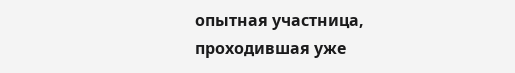опытная участница, проходившая уже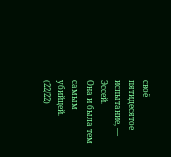своё пятидесятое испытание, — Эссей.
Она и была тем самым убийцей.
(22/22)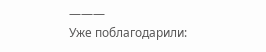———
Уже поблагодарили: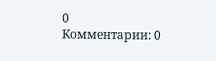0
Комментарии: 0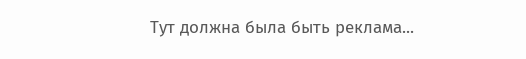Тут должна была быть реклама...